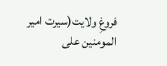فروغِ ولایت(سیرت امیر المومنین علی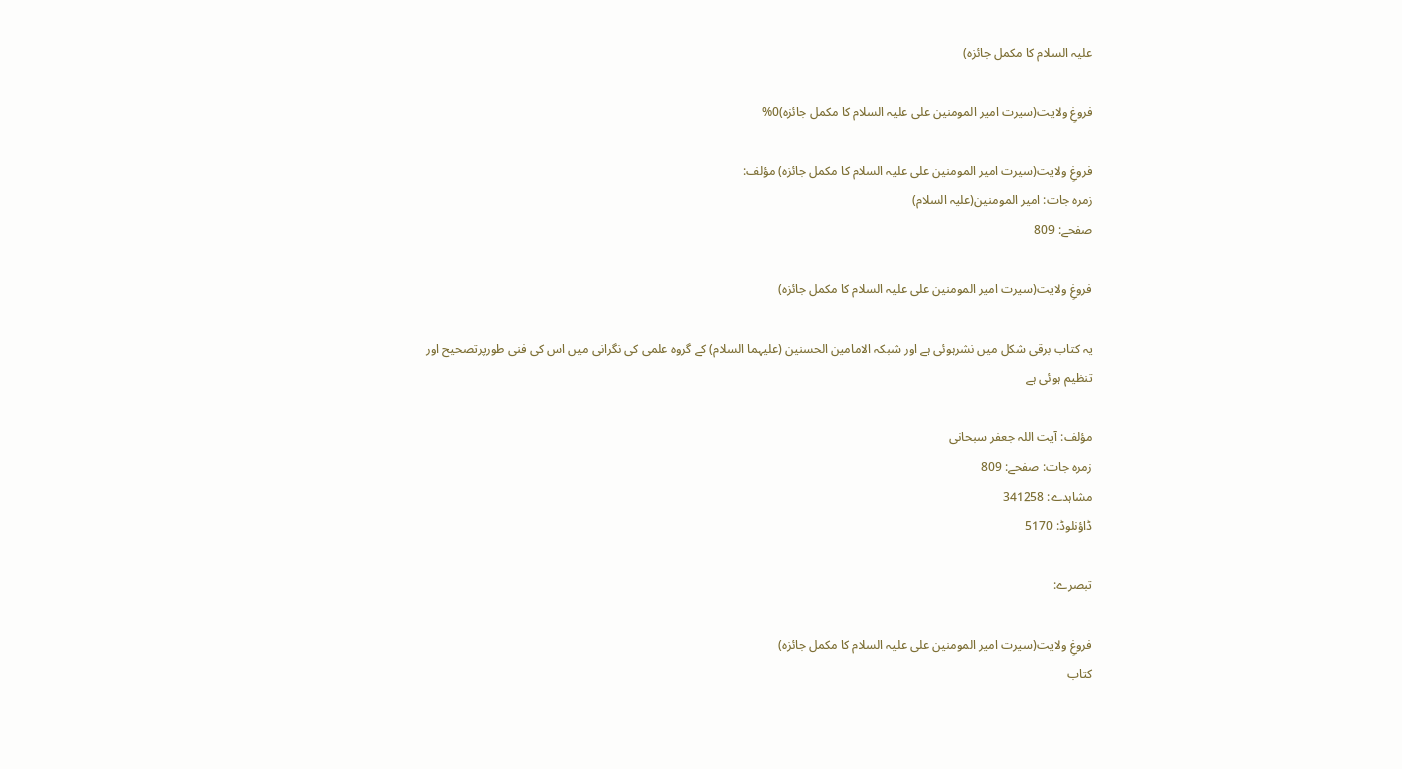علیہ السلام کا مکمل جائزہ)

فروغِ ولایت(سیرت امیر المومنین علی علیہ السلام کا مکمل جائزہ)0%

فروغِ ولایت(سیرت امیر المومنین علی علیہ السلام کا مکمل جائزہ) مؤلف:
زمرہ جات: امیر المومنین(علیہ السلام)
صفحے: 809

فروغِ ولایت(سیرت امیر المومنین علی علیہ السلام کا مکمل جائزہ)

یہ کتاب برقی شکل میں نشرہوئی ہے اور شبکہ الامامین الحسنین (علیہما السلام) کے گروہ علمی کی نگرانی میں اس کی فنی طورپرتصحیح اور تنظیم ہوئی ہے

مؤلف: آیت اللہ جعفر سبحانی
زمرہ جات: صفحے: 809
مشاہدے: 341258
ڈاؤنلوڈ: 5170

تبصرے:

فروغِ ولایت(سیرت امیر المومنین علی علیہ السلام کا مکمل جائزہ)
کتاب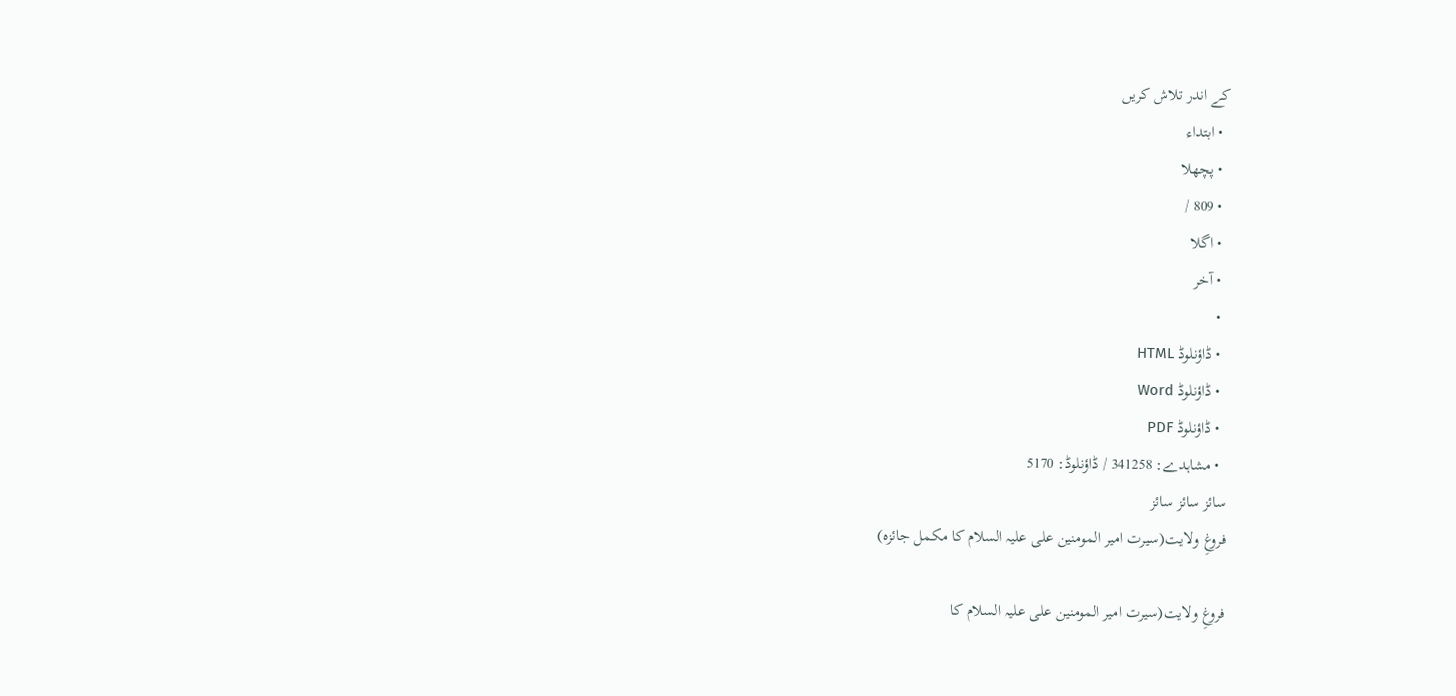کے اندر تلاش کریں
  • ابتداء
  • پچھلا
  • 809 /
  • اگلا
  • آخر
  •
  • ڈاؤنلوڈ HTML
  • ڈاؤنلوڈ Word
  • ڈاؤنلوڈ PDF
  • مشاہدے: 341258 / ڈاؤنلوڈ: 5170
سائز سائز سائز
فروغِ ولایت(سیرت امیر المومنین علی علیہ السلام کا مکمل جائزہ)

فروغِ ولایت(سیرت امیر المومنین علی علیہ السلام کا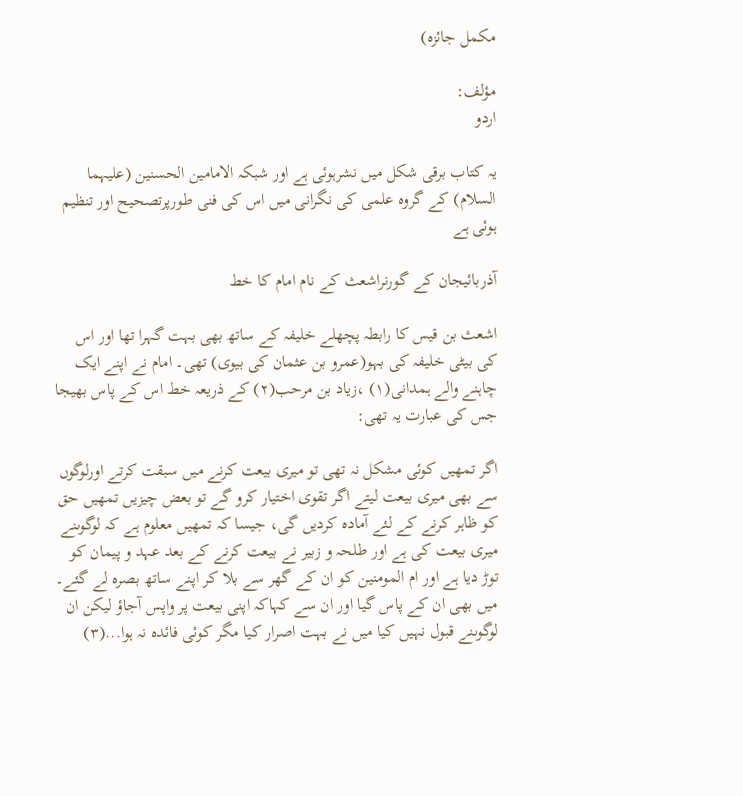مکمل جائزہ)

مؤلف:
اردو

یہ کتاب برقی شکل میں نشرہوئی ہے اور شبکہ الامامین الحسنین (علیہما السلام) کے گروہ علمی کی نگرانی میں اس کی فنی طورپرتصحیح اور تنظیم ہوئی ہے

آذربائیجان کے گورنراشعث کے نام امام کا خط

اشعث بن قیس کا رابطہ پچھلے خلیفہ کے ساتھ بھی بہت گہرا تھا اور اس کی بیٹی خلیفہ کی بہو(عمرو بن عثمان کی بیوی) تھی۔ امام نے اپنے ایک چاہنے والے ہمدانی(۱) ،زیاد بن مرحب(۲) کے ذریعہ خط اس کے پاس بھیجا جس کی عبارت یہ تھی:

اگر تمھیں کوئی مشکل نہ تھی تو میری بیعت کرنے میں سبقت کرتے اورلوگوں سے بھی میری بیعت لیتے اگر تقوی اختیار کرو گے تو بعض چیزیں تمھیں حق کو ظاہر کرنے کے لئے آمادہ کردیں گی، جیسا کہ تمھیں معلوم ہے کہ لوگوںنے میری بیعت کی ہے اور طلحہ و زبیر نے بیعت کرنے کے بعد عہد و پیمان کو توڑ دیا ہے اور ام المومنین کو ان کے گھر سے بلا کر اپنے ساتھ بصرہ لے گئے۔ میں بھی ان کے پاس گیا اور ان سے کہاکہ اپنی بیعت پر واپس آجاؤ لیکن ان لوگوںنے قبول نہیں کیا میں نے بہت اصرار کیا مگر کوئی فائدہ نہ ہوا...(۳)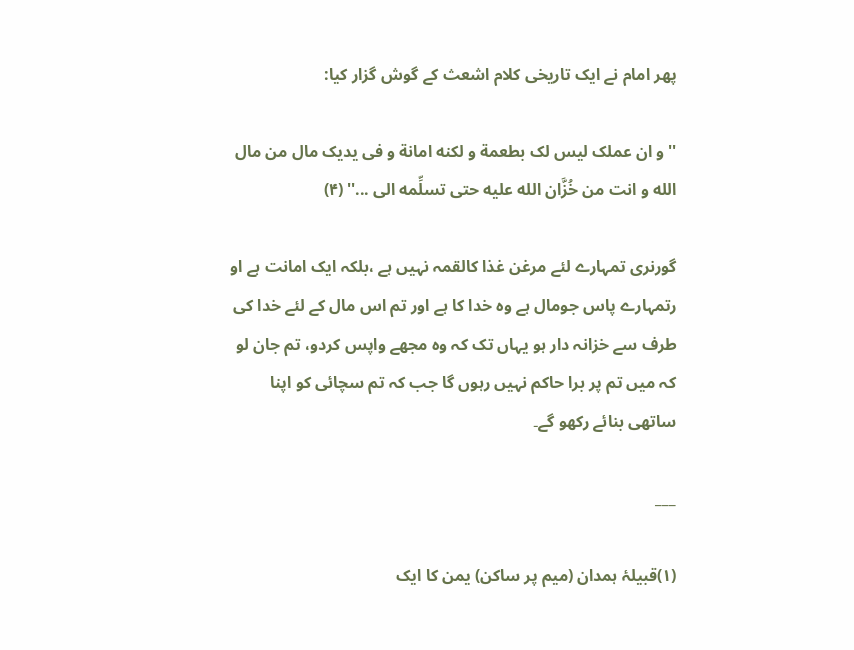پھر امام نے ایک تاریخی کلام اشعث کے گوش گزار کیا:

''و ان عملک لیس لک بطعمة و لکنه امانة و فی یدیک مال من مال الله و انت من خُزَّان الله علیه حتی تسلِّمه الی ...'' (۴)

گورنری تمہارے لئے مرغن غذا کالقمہ نہیں ہے ،بلکہ ایک امانت ہے او رتمہارے پاس جومال ہے وہ خدا کا ہے اور تم اس مال کے لئے خدا کی طرف سے خزانہ دار ہو یہاں تک کہ وہ مجھے واپس کردو، تم جان لو کہ میں تم پر برا حاکم نہیں رہوں گا جب کہ تم سچائی کو اپنا ساتھی بنائے رکھو گے۔

___

(۱)قبیلۂ ہمدان (میم پر ساکن) یمن کا ایک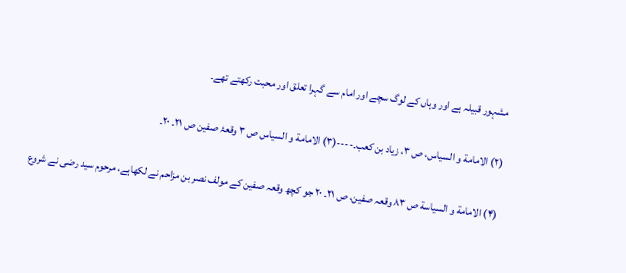مشہور قبیلہ ہے اور وہاں کے لوگ سچے اور امام سے گہرا تعلق اور محبت رکھتے تھے۔

(۲) الامامة و السیاس، ص ۳، زیاد بن کعب۔----(۳) الامامة و السیاس ص ۳ وقعۂ صفین ص ۲۱۔ ۲۰۔

(۴) الامامة و السیاسة ص ۸۳ وقعہ صفین، ص ۲۱۔ ۲۰ جو کچھ وقعہ صفین کے مولف نصر بن مزاحم نے لکھاہے، مرحوم سید رضی نے شروع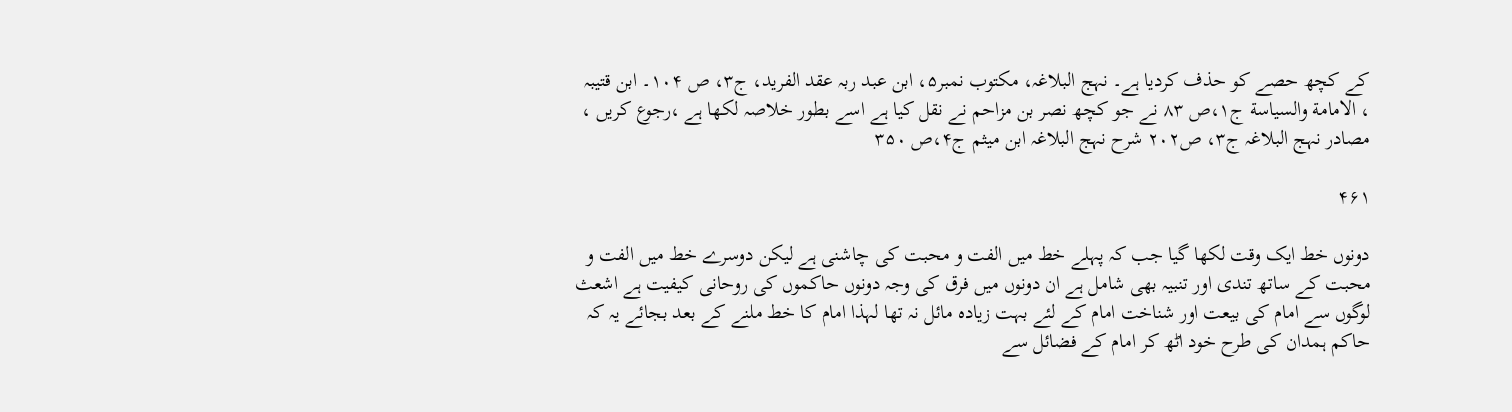کے کچھ حصے کو حذف کردیا ہے۔ نہج البلاغہ، مکتوب نمبر۵، ابن عبد ربہ عقد الفرید، ج۳، ص ۱۰۴۔ ابن قتیبہ ، الامامة والسیاسة ج۱،ص ۸۳ نے جو کچھ نصر بن مزاحم نے نقل کیا ہے اسے بطور خلاصہ لکھا ہے ،رجوع کریں ، مصادر نہج البلاغہ ج۳، ص۲۰۲ شرح نہج البلاغہ ابن میثم ج۴،ص ۳۵۰

۴۶۱

دونوں خط ایک وقت لکھا گیا جب کہ پہلے خط میں الفت و محبت کی چاشنی ہے لیکن دوسرے خط میں الفت و محبت کے ساتھ تندی اور تنبیہ بھی شامل ہے ان دونوں میں فرق کی وجہ دونوں حاکموں کی روحانی کیفیت ہے اشعث لوگوں سے امام کی بیعت اور شناخت امام کے لئے بہت زیادہ مائل نہ تھا لہذا امام کا خط ملنے کے بعد بجائے یہ کہ حاکم ہمدان کی طرح خود اٹھ کر امام کے فضائل سے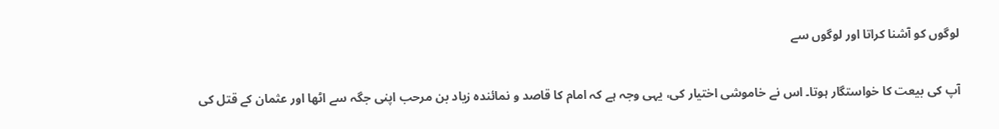لوگوں کو آشنا کراتا اور لوگوں سے

آپ کی بیعت کا خواستگار ہوتا۔ اس نے خاموشی اختیار کی، یہی وجہ ہے کہ امام کا قاصد و نمائندہ زیاد بن مرحب اپنی جگہ سے اٹھا اور عثمان کے قتل کی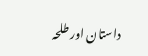داستان اور طلحہ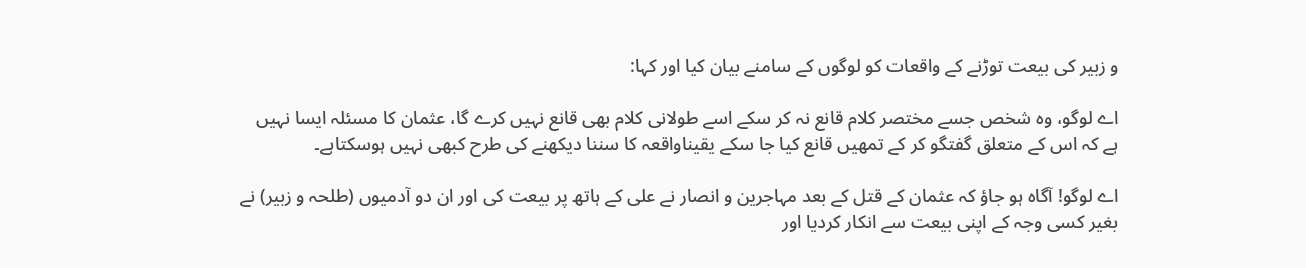و زبیر کی بیعت توڑنے کے واقعات کو لوگوں کے سامنے بیان کیا اور کہا:

اے لوگو، وہ شخص جسے مختصر کلام قانع نہ کر سکے اسے طولانی کلام بھی قانع نہیں کرے گا، عثمان کا مسئلہ ایسا نہیں ہے کہ اس کے متعلق گفتگو کر کے تمھیں قانع کیا جا سکے یقیناواقعہ کا سننا دیکھنے کی طرح کبھی نہیں ہوسکتاہے۔

اے لوگو! آگاہ ہو جاؤ کہ عثمان کے قتل کے بعد مہاجرین و انصار نے علی کے ہاتھ پر بیعت کی اور ان دو آدمیوں (طلحہ و زبیر) نے بغیر کسی وجہ کے اپنی بیعت سے انکار کردیا اور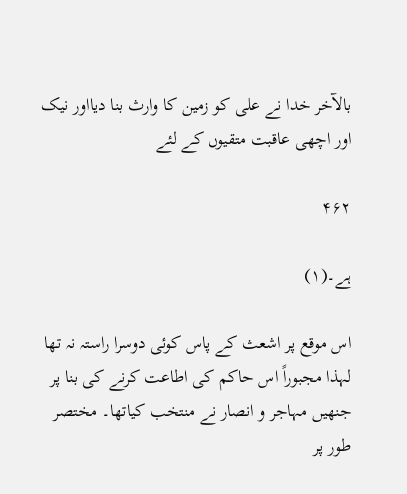بالآخر خدا نے علی کو زمین کا وارث بنا دیااور نیک اور اچھی عاقبت متقیوں کے لئے

۴۶۲

ہے۔(۱)

اس موقع پر اشعث کے پاس کوئی دوسرا راستہ نہ تھا لہذا مجبوراً اس حاکم کی اطاعت کرنے کی بنا پر جنھیں مہاجر و انصار نے منتخب کیاتھا۔ مختصر طور پر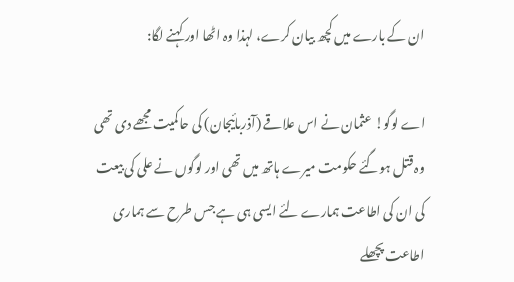ان کے بارے میں کچھ بیان کرے، لہذا وہ اٹھا اور کہنے لگا:

اے لوگو! عثمان نے اس علاقے (آذربائیجان) کی حاکمیت مجھے دی تھی وہ قتل ہوگئے حکومت میرے ہاتھ میں تھی اور لوگوں نے علی کی بیعت کی ان کی اطاعت ہمارے لئے ایسی ہی ہے جس طرح سے ہماری اطاعت پچھلے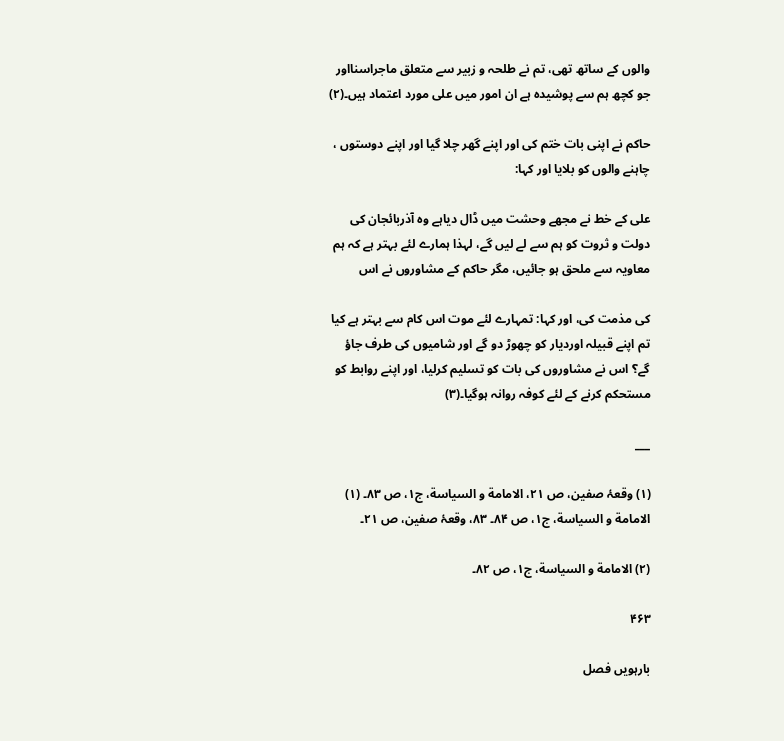والوں کے ساتھ تھی، تم نے طلحہ و زبیر سے متعلق ماجراسنااور جو کچھ ہم سے پوشیدہ ہے ان امور میں علی مورد اعتماد ہیں۔(۲)

حاکم نے اپنی بات ختم کی اور اپنے گھر چلا گیا اور اپنے دوستوں ، چاہنے والوں کو بلایا اور کہا:

علی کے خط نے مجھے وحشت میں ڈال دیاہے وہ آذربائجان کی دولت و ثروت کو ہم سے لے لیں گے، لہذا ہمارے لئے بہتر ہے کہ ہم معاویہ سے ملحق ہو جائیں، مگر حاکم کے مشاوروں نے اس

کی مذمت کی، اور کہا: تمہارے لئے موت اس کام سے بہتر ہے کیا تم اپنے قبیلہ اوردیار کو چھوڑ دو گے اور شامیوں کی طرف جاؤ گے؟ اس نے مشاوروں کی بات کو تسلیم کرلیا، اور اپنے روابط کو مستحکم کرنے کے لئے کوفہ روانہ ہوگیا۔(۳)

___

(۱) وقعۂ صفین، ص ۲۱، الامامة و السیاسة، ج۱، ص ۸۳۔ (۱) الامامة و السیاسة، ج۱، ص ۸۴۔ ۸۳، وقعۂ صفین، ص ۲۱۔

(۲) الامامة و السیاسة، ج۱، ص ۸۲۔

۴۶۳

بارہویں فصل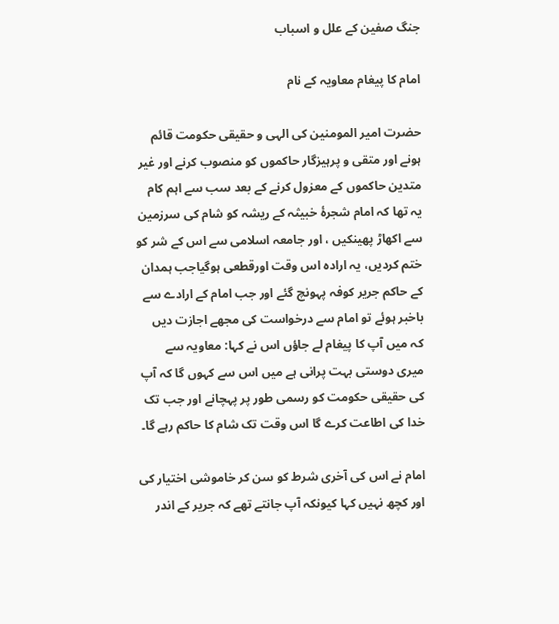جنگ صفین کے علل و اسباب

امام کا پیغام معاویہ کے نام

حضرت امیر المومنین کی الہی و حقیقی حکومت قائم ہونے اور متقی و پرہیزگار حاکموں کو منصوب کرنے اور غیر متدین حاکموں کے معزول کرنے کے بعد سب سے اہم کام یہ تھا کہ امام شجرۂ خبیثہ کے ریشہ کو شام کی سرزمین سے اکھاڑ پھینکیں ، اور جامعہ اسلامی سے اس کے شر کو ختم کردیں، یہ ارادہ اس وقت اورقطعی ہوگیاجب ہمدان کے حاکم جریر کوفہ پہونچ گئے اور جب امام کے ارادے سے باخبر ہوئے تو امام سے درخواست کی مجھے اجازت دیں کہ میں آپ کا پیغام لے جاؤں اس نے کہا: معاویہ سے میری دوستی بہت پرانی ہے میں اس سے کہوں گا کہ آپ کی حقیقی حکومت کو رسمی طور پر پہچانے اور جب تک خدا کی اطاعت کرے گا اس وقت تک شام کا حاکم رہے گا۔

امام نے اس کی آخری شرط کو سن کر خاموشی اختیار کی اور کچھ نہیں کہا کیونکہ آپ جانتے تھے کہ جریر کے اندر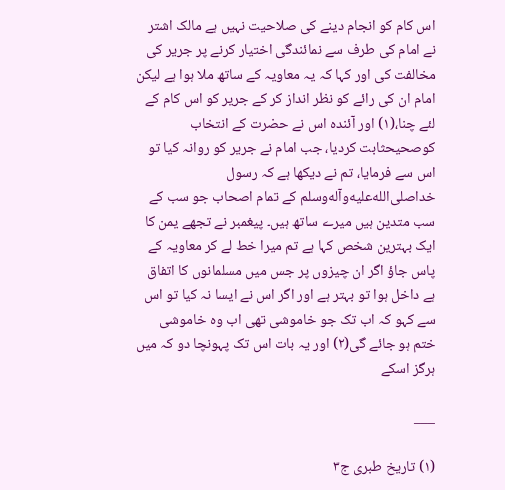اس کام کو انجام دینے کی صلاحیت نہیں ہے مالک اشتر نے امام کی طرف سے نمائندگی اختیار کرنے پر جریر کی مخالفت کی اور کہا کہ یہ معاویہ کے ساتھ ملا ہوا ہے لیکن امام ان کی رائے کو نظر انداز کر کے جریر کو اس کام کے لئے چنا،(۱) اور آئندہ اس نے حضرت کے انتخاب کوصحیحثابت کردیا، جب امام نے جریر کو روانہ کیا تو اس سے فرمایا، تم نے دیکھا ہے کہ رسول خداصلى‌الله‌عليه‌وآله‌وسلم کے تمام اصحاب جو سب کے سب متدین ہیں میرے ساتھ ہیں۔ پیغمبر نے تجھے یمن کا ایک بہترین شخص کہا ہے تم میرا خط لے کر معاویہ کے پاس جاؤ اگر ان چیزوں پر جس میں مسلمانوں کا اتفاق ہے داخل ہوا تو بہتر ہے اور اگر اس نے ایسا نہ کیا تو اس سے کہو کہ اب تک جو خاموشی تھی اب وہ خاموشی ختم ہو جائے گی(۲) اور یہ بات اس تک پہونچا دو کہ میں ہرگز اسکے

___

(۱) تاریخ طبری ج۳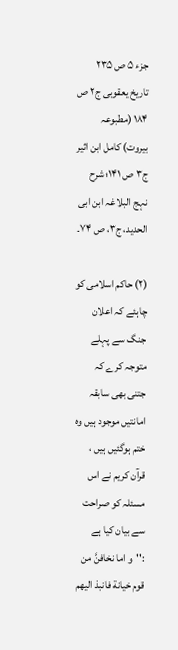جزء ۵ ص ۲۳۵ تاریخ یعقوبی ج۲ ص ۱۸۴ (مطبوعہ بیروت) کامل ابن اثیر ج۳ ص ۱۴۱؛ شرح نہج البلاغہ ابن ابی الحدید، ج۳، ص ۷۴۔

(۲) حاکم اسلامی کو چاہئے کہ اعلان جنگ سے پہلے متوجہ کرے کہ جتنی بھی سابقہ امانتیں موجود ہیں وہ ختم ہوگئیں ہیں ، قرآن کریم نے اس مسئلہ کو صراحت سے بیان کیا ہے :''و اما نخافنَّ من قوم خیانة فانبذ الیهم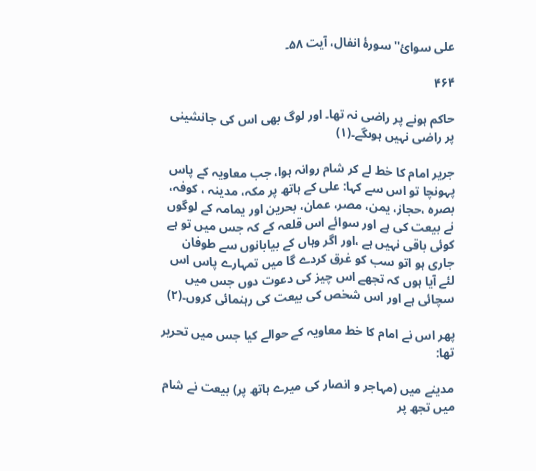علی سوائ'' سورۂ انفال، آیت ۵۸۔

۴۶۴

حاکم ہونے پر راضی نہ تھا۔ اور لوگ بھی اس کی جانشینی پر راضی نہیں ہوںگے۔(۱)

جریر امام کا خط لے کر شام روانہ ہوا، جب معاویہ کے پاس پہونچا تو اس سے کہا: علی کے ہاتھ پر مکہ، مدینہ ، کوفہ، بصرہ ،حجاز، یمن، مصر، عمان، بحرین اور یمامہ کے لوگوں نے بیعت کی ہے اور سوائے اس قلعہ کے کہ جس میں تو ہے کوئی باقی نہیں ہے ،اور اگر وہاں کے بیابانوں سے طوفان جاری ہو اتو سب کو غرق کردے گا میں تمہارے پاس اس لئے آیا ہوں کہ تجھے اس چیز کی دعوت دوں جس میں سچائی ہے اور اس شخص کی بیعت کی رہنمائی کروں۔(۲)

پھر اس نے امام کا خط معاویہ کے حوالے کیا جس میں تحریر تھا:

مدینے میں (مہاجر و انصار کی میرے ہاتھ پر) بیعت نے شام میں تجھ پر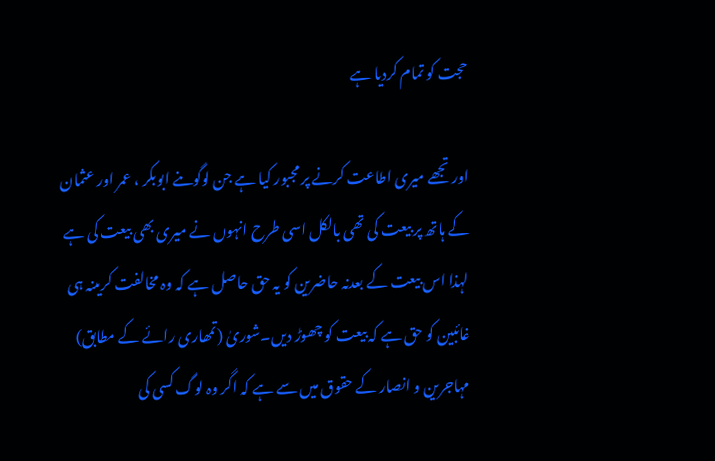حجت کو تمام کردیا ہے

اور تجھے میری اطاعت کرنے پر مجبور کیا ہے جن لوگوںنے ابوبکر ، عمر اور عثمان کے ہاتھ پر بیعت کی تھی بالکل اسی طرح انہوں نے میری بھی بیعت کی ہے لہذا اس بیعت کے بعدنہ حاضرین کو یہ حق حاصل ہے کہ وہ مخالفت کریںنہ ہی غائبین کو حق ہے کہ بیعت کو چھوڑ دیں۔شوریٰ (تمھاری رائے کے مطابق) مہاجرین و انصار کے حقوق میں سے ہے کہ اگر وہ لوگ کسی کی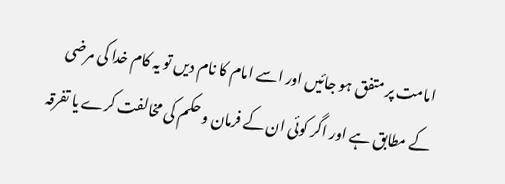امامت پر متفق ہو جائیں اور اسے امام کا نام دیں تو یہ کام خدا کی مرضی کے مطابق ہے اور اگر کوئی ان کے فرمان و حکم کی مخالفت کرے یا تفرقہ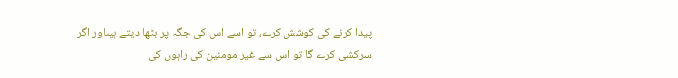پیدا کرنے کی کوشش کرے، تو اسے اس کی جگہ پر بٹھا دیتے ہیںاور اگر سرکشی کرے گا تو اس سے غیر مومنین کی راہوں کی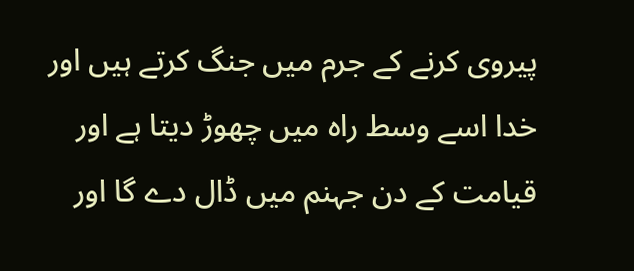پیروی کرنے کے جرم میں جنگ کرتے ہیں اور خدا اسے وسط راہ میں چھوڑ دیتا ہے اور قیامت کے دن جہنم میں ڈال دے گا اور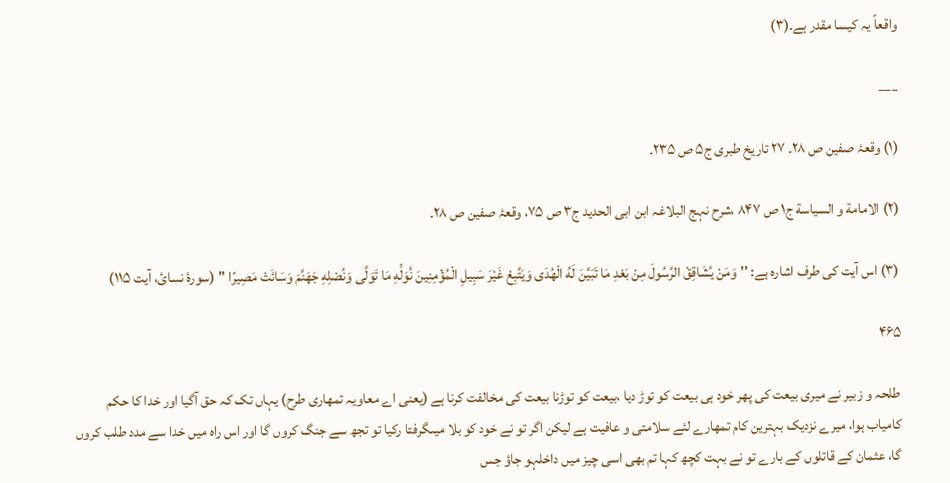واقعاً یہ کیسا مقدر ہے۔(۳)

___

(۱) وقعۂ صفین ص ۲۸۔ ۲۷ تاریخ طبری ج۵ ص ۲۳۵۔

(۲) الامامة و السیاسة ج۱ ص ۸۴۷ ،شرح نہج البلاغہ ابن ابی الحدید ج۳ ص ۷۵، وقعۂ صفین ص ۲۸۔

(۳) اس آیت کی طرف اشارہ ہے: ''وَمَنْ یُشَاقِقْ الرَّسُولَ مِنْ بَعْدِ مَا تَبَیَّنَ لَهُ الْهُدَی وَیَتَّبِعْ غَیْرَ سَبِیلِ الْمُؤْمِنِینَ نُوَلِّهِ مَا تَوَلَّی وَنُصْلِهِ جَهَنَّمَ وَسَائَتْ مَصِیرًا '' (سورۂ نسائ، آیت ۱۱۵)

۴۶۵

طلحہ و زبیر نے میری بیعت کی پھر خود ہی بیعت کو توڑ دیا ،بیعت کو توڑنا بیعت کی مخالفت کرنا ہے (یعنی اے معاویہ تمھاری طرح) یہاں تک کہ حق آگیا اور خدا کا حکم کامیاب ہوا، میرے نزدیک بہترین کام تمھارے لئے سلامتی و عافیت ہے لیکن اگر تو نے خود کو بلا میںگرفتا رکیا تو تجھ سے جنگ کروں گا اور اس راہ میں خدا سے مدد طلب کروں گا، عثمان کے قاتلوں کے بارے تو نے بہت کچھ کہا تم بھی اسی چیز میں داخلہو جاؤ جس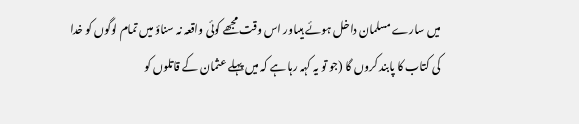میں سارے مسلمان داخل ہوئے ہیںاور اس وقت مجھے کوئی واقعہ نہ سناؤ میں تمام لوگوں کو خدا کی کتاب کا پابند کروں گا (جو تو یہ کہہ رہا ہے کہ میں پہلے عثمان کے قاتلوں کو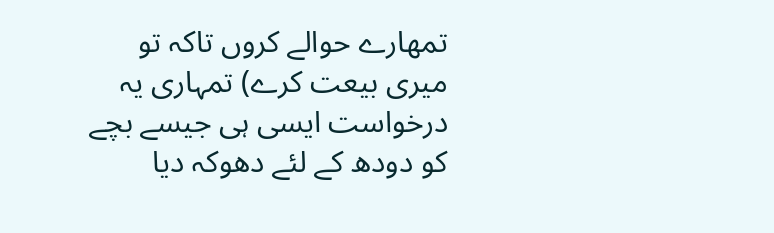تمھارے حوالے کروں تاکہ تو میری بیعت کرے) تمہاری یہ درخواست ایسی ہی جیسے بچے کو دودھ کے لئے دھوکہ دیا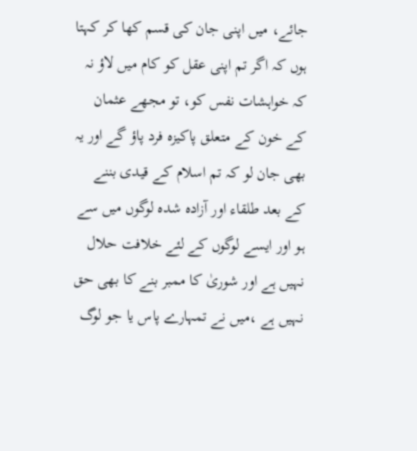جائے، میں اپنی جان کی قسم کھا کر کہتا ہوں کہ اگر تم اپنی عقل کو کام میں لاؤ نہ کہ خواہشات نفس کو، تو مجھے عثمان کے خون کے متعلق پاکیزہ فرد پاؤ گے اور یہ بھی جان لو کہ تم اسلام کے قیدی بننے کے بعد طلقاء اور آزادہ شدہ لوگوں میں سے ہو اور ایسے لوگوں کے لئے خلافت حلال نہیں ہے اور شوریٰ کا ممبر بنے کا بھی حق نہیں ہے ،میں نے تمہارے پاس یا جو لوگ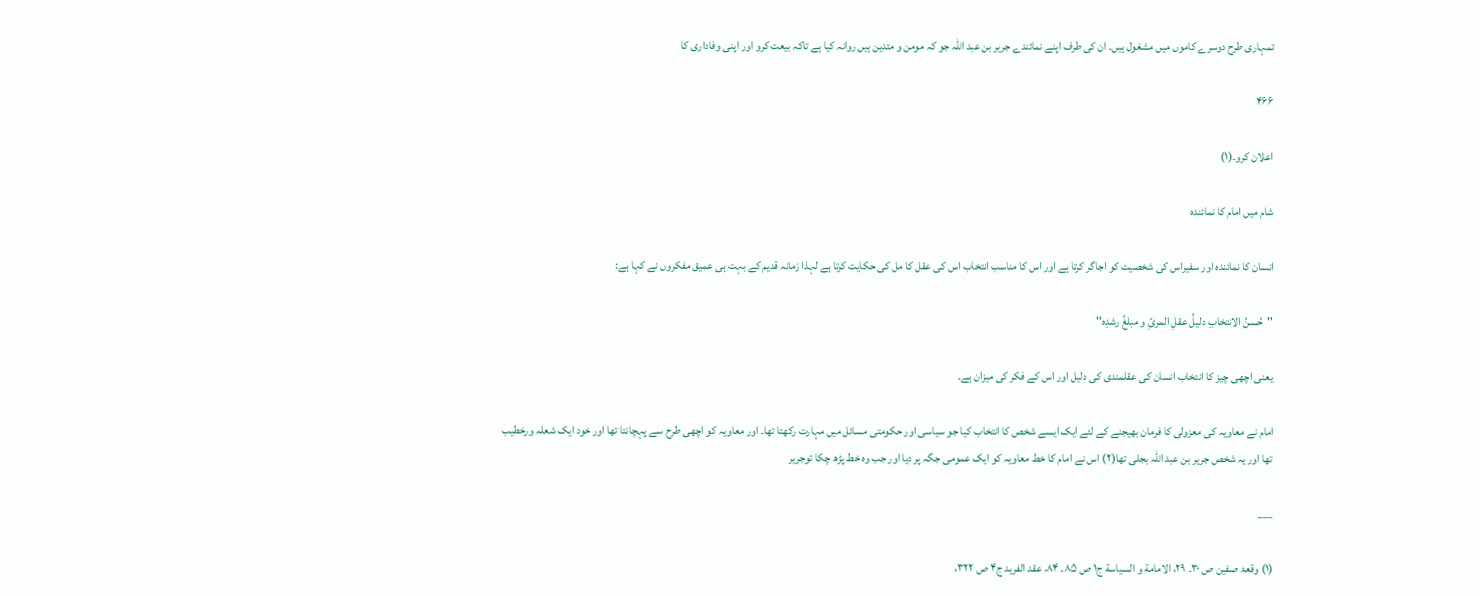تمہاری طرح دوسرے کاموں میں مشغول ہیں۔ ان کی طرف اپنے نمائندے جریر بن عبد اللہ جو کہ مومن و متدین ہیں روانہ کیا ہے تاکہ بیعت کرو اور اپنی وفاداری کا

۴۶۶

اعلان کرو۔(۱)

شام میں امام کا نمائندہ

انسان کا نمائندہ اور سفیراس کی شخصیت کو اجاگر کرتا ہے اور اس کا مناسب انتخاب اس کی عقل کا مل کی حکایت کرتا ہے لہذا زمانہ قدیم کے بہت ہی عمیق مفکروں نے کہا ہے:

''حُسنُ الانتخابِ دلیلُ عقلِ المرئِ و مبلغُ رشدِہ''

یعنی اچھی چیز کا انتخاب انسان کی عقلمندی کی دلیل اور اس کے فکر کی میزان ہے۔

امام نے معاویہ کی معزولی کا فرمان بھیجنے کے لئے ایک ایسے شخص کا انتخاب کیا جو سیاسی اور حکومتی مسائل میں مہارت رکھتا تھا۔ اور معاویہ کو اچھی طرح سے پہچانتا تھا اور خود ایک شعلہ ورخطیب تھا اور یہ شخص جریر بن عبد اللہ بجلی تھا(۲) اس نے امام کا خط معاویہ کو ایک عمومی جگہ پر دیا اور جب وہ خط پڑھ چکا توجریر

___

(۱) وقعۂ صفین ص ۳۰۔ ۲۹، الامامة و السیاسة ج۱ ص ۸۵۔ ۸۴، عقد الفرید ج۴ ص ۳۲۲،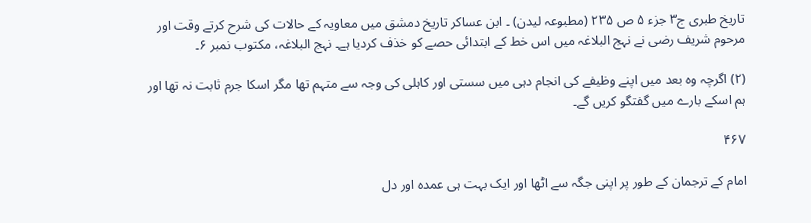تاریخ طبری ج۳ جزء ۵ ص ۲۳۵ (مطبوعہ لیدن) ۔ ابن عساکر تاریخ دمشق میں معاویہ کے حالات کی شرح کرتے وقت اور مرحوم شریف رضی نے نہج البلاغہ میں اس خط کے ابتدائی حصے کو خذف کردیا ہے۔ نہج البلاغہ، مکتوب نمبر ۶۔

(۲) اگرچہ وہ بعد میں اپنے وظیفے کی انجام دہی میں سستی اور کاہلی کی وجہ سے متہم تھا مگر اسکا جرم ثابت نہ تھا اور ہم اسکے بارے میں گفتگو کریں گے۔

۴۶۷

امام کے ترجمان کے طور پر اپنی جگہ سے اٹھا اور ایک بہت ہی عمدہ اور دل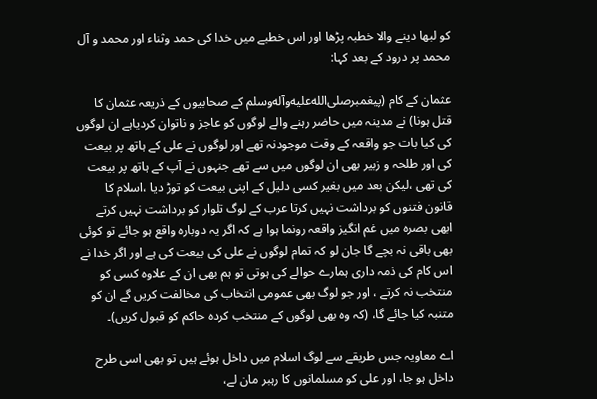کو لبھا دینے والا خطبہ پڑھا اور اس خطبے میں خدا کی حمد وثناء اور محمد و آل محمد پر درود کے بعد کہا:

عثمان کے کام (پیغمبرصلى‌الله‌عليه‌وآله‌وسلم کے صحابیوں کے ذریعہ عثمان کا قتل ہونا) نے مدینہ میں حاضر رہنے والے لوگوں کو عاجز و ناتوان کردیاہے ان لوگوں کی کیا بات جو واقعہ کے وقت موجودنہ تھے اور لوگوں نے علی کے ہاتھ پر بیعت کی اور طلحہ و زبیر بھی ان لوگوں میں سے تھے جنہوں نے آپ کے ہاتھ پر بیعت کی تھی ،لیکن بعد میں بغیر کسی دلیل کے اپنی بیعت کو توڑ دیا ،اسلام کا قانون فتنوں کو برداشت نہیں کرتا عرب کے لوگ تلوار کو برداشت نہیں کرتے ابھی بصرہ میں غم انگیز واقعہ رونما ہوا ہے کہ اگر یہ دوبارہ واقع ہو جائے تو کوئی بھی باقی نہ بچے گا جان لو کہ تمام لوگوں نے علی کی بیعت کی ہے اور اگر خدا نے اس کام کی ذمہ داری ہمارے حوالے کی ہوتی تو ہم بھی ان کے علاوہ کسی کو منتخب نہ کرتے ، اور جو لوگ بھی عمومی انتخاب کی مخالفت کریں گے ان کو متنبہ کیا جائے گا، (کہ وہ بھی لوگوں کے منتخب کردہ حاکم کو قبول کریں)۔

اے معاویہ جس طریقے سے لوگ اسلام میں داخل ہوئے ہیں تو بھی اسی طرح داخل ہو جا، اور علی کو مسلمانوں کا رہبر مان لے،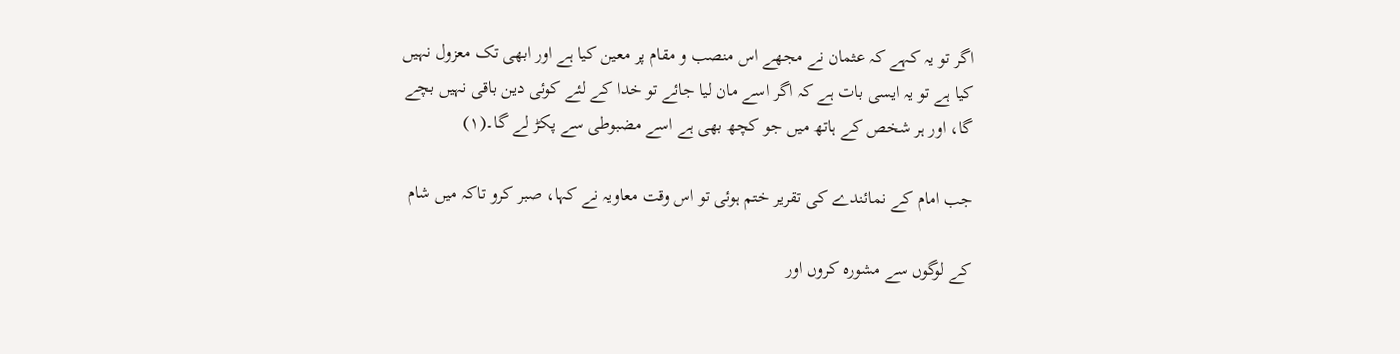اگر تو یہ کہے کہ عثمان نے مجھے اس منصب و مقام پر معین کیا ہے اور ابھی تک معزول نہیں کیا ہے تو یہ ایسی بات ہے کہ اگر اسے مان لیا جائے تو خدا کے لئے کوئی دین باقی نہیں بچے گا، اور ہر شخص کے ہاتھ میں جو کچھ بھی ہے اسے مضبوطی سے پکڑ لے گا۔(۱)

جب امام کے نمائندے کی تقریر ختم ہوئی تو اس وقت معاویہ نے کہا، صبر کرو تاکہ میں شام

کے لوگوں سے مشورہ کروں اور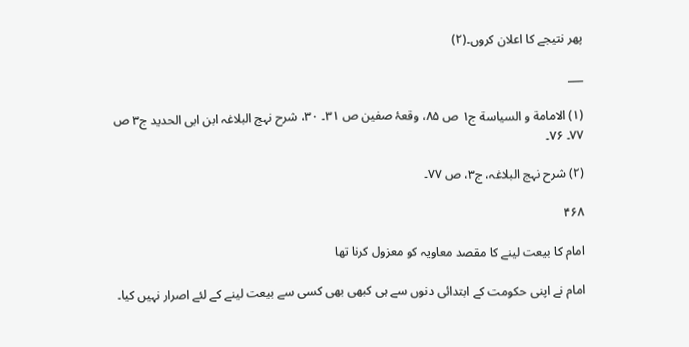پھر نتیجے کا اعلان کروں۔(۲)

___

(۱) الامامة و السیاسة ج۱ ص ۸۵، وقعۂ صفین ص ۳۱۔ ۳۰، شرح نہج البلاغہ ابن ابی الحدید ج۳ ص ۷۷۔ ۷۶۔

(۲) شرح نہج البلاغہ، ج۳، ص ۷۷۔

۴۶۸

امام کا بیعت لینے کا مقصد معاویہ کو معزول کرنا تھا

امام نے اپنی حکومت کے ابتدائی دنوں سے ہی کبھی بھی کسی سے بیعت لینے کے لئے اصرار نہیں کیا۔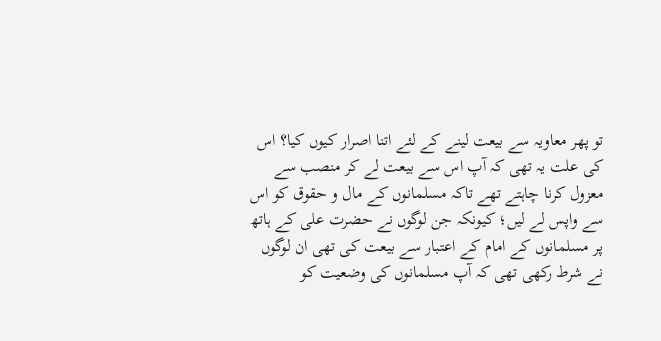تو پھر معاویہ سے بیعت لینے کے لئے اتنا اصرار کیوں کیا؟ اس کی علت یہ تھی کہ آپ اس سے بیعت لے کر منصب سے معزول کرنا چاہتے تھے تاکہ مسلمانوں کے مال و حقوق کو اس سے واپس لے لیں؛ کیونکہ جن لوگوں نے حضرت علی کے ہاتھ پر مسلمانوں کے امام کے اعتبار سے بیعت کی تھی ان لوگوں نے شرط رکھی تھی کہ آپ مسلمانوں کی وضعیت کو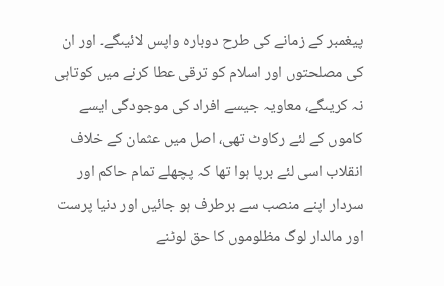پیغمبر کے زمانے کی طرح دوبارہ واپس لائیںگے۔ اور ان کی مصلحتوں اور اسلام کو ترقی عطا کرنے میں کوتاہی نہ کریںگے، معاویہ جیسے افراد کی موجودگی ایسے کاموں کے لئے رکاوٹ تھی، اصل میں عثمان کے خلاف انقلاب اسی لئے برپا ہوا تھا کہ پچھلے تمام حاکم اور سردار اپنے منصب سے برطرف ہو جائیں اور دنیا پرست اور مالدار لوگ مظلوموں کا حق لوٹنے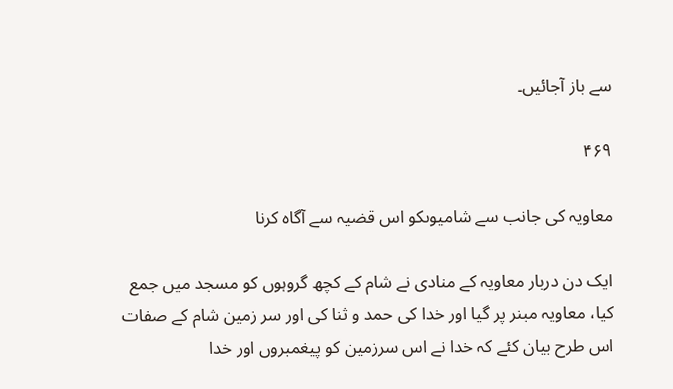سے باز آجائیں۔

۴۶۹

معاویہ کی جانب سے شامیوںکو اس قضیہ سے آگاہ کرنا

ایک دن دربار معاویہ کے منادی نے شام کے کچھ گروہوں کو مسجد میں جمع کیا، معاویہ مبنر پر گیا اور خدا کی حمد و ثنا کی اور سر زمین شام کے صفات اس طرح بیان کئے کہ خدا نے اس سرزمین کو پیغمبروں اور خدا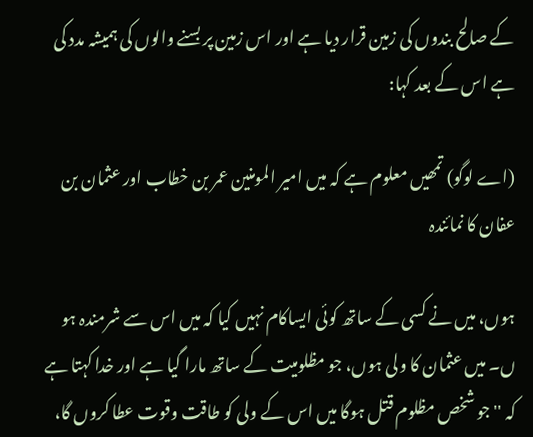کے صالح بندوں کی زمین قرار دیا ہے اور اس زمین پر بسنے والوں کی ہمیشہ مدد کی ہے اس کے بعد کہا:

(اے لوگو) تمھیں معلوم ہے کہ میں امیر المومنین عمر بن خطاب اور عثمان بن عفان کا نمائندہ

ہوں، میں نے کسی کے ساتھ کوئی ایساکام نہیں کیا کہ میں اس سے شرمندہ ہو ں۔ میں عثمان کا ولی ہوں، جو مظلومیت کے ساتھ مارا گیا ہے اور خدا کہتا ہے کہ ''جو شخص مظلوم قتل ہوگا میں اس کے ولی کو طاقت وقوت عطا کروں گا،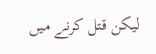لیکن قتل کرنے میں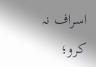اسراف نہ کرو؛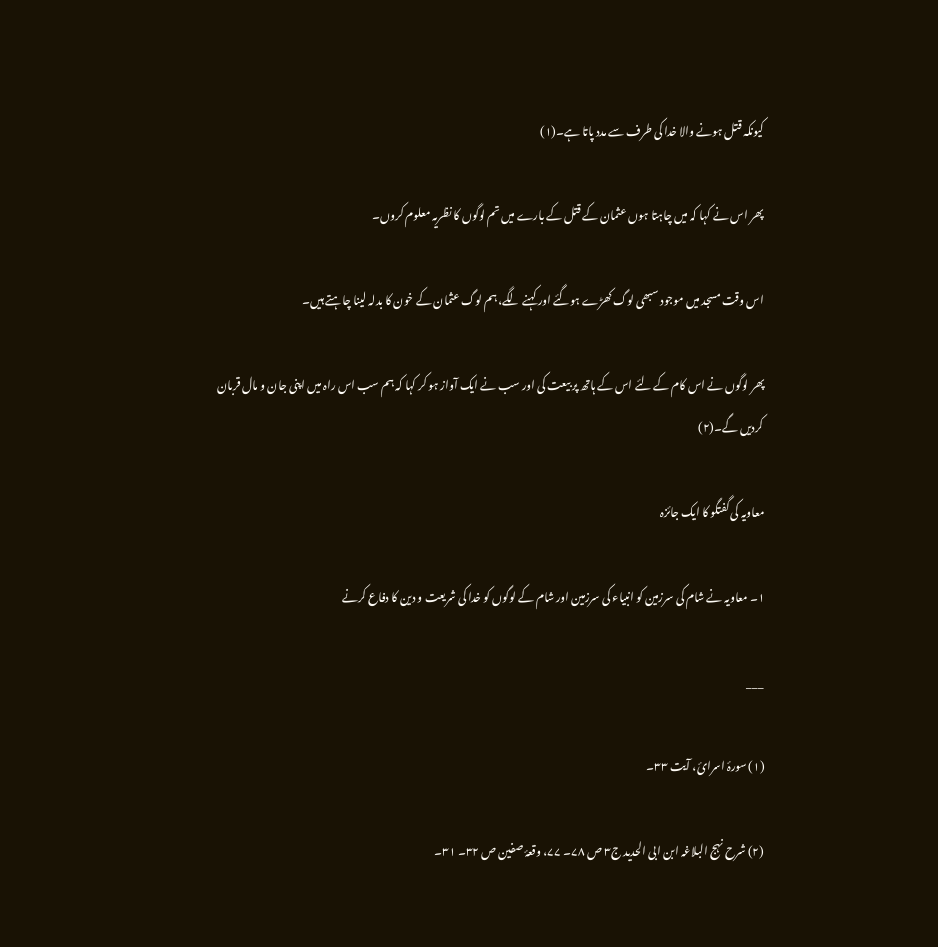کیونکہ قتل ہونے والا خدا کی طرف سے مدد پاتا ہے۔(۱)

پھر اس نے کہا کہ میں چاہتا ہوں عثمان کے قتل کے بارے میں تم لوگوں کا نظریہ معلوم کروں۔

اس وقت مسجد میں موجود سبھی لوگ کھڑے ہوگئے اور کہنے لگے، ہم لوگ عثمان کے خون کا بدلہ لینا چاہتے ہیں۔

پھر لوگوں نے اس کام کے لئے اس کے ہاتھ پر بیعت کی اور سب نے ایک آواز ہو کر کہا کہ ہم سب اس راہ میں اپنی جان و مال قربان کردیں گے۔(۲)

معاویہ کی گفتگو کا ایک جائزہ

۱۔ معاویہ نے شام کی سرزمین کو انبیاء کی سرزمین اور شام کے لوگوں کو خدا کی شریعت و دین کا دفاع کرنے

___

(۱) سورۂ اسرائ، آیت ۳۳۔

(۲) شرح نہج البلاغہ ابن ابی الحدید ج۳ ص ۷۸۔ ۷۷، وقعۂ صفین ص ۳۲۔ ۳۱۔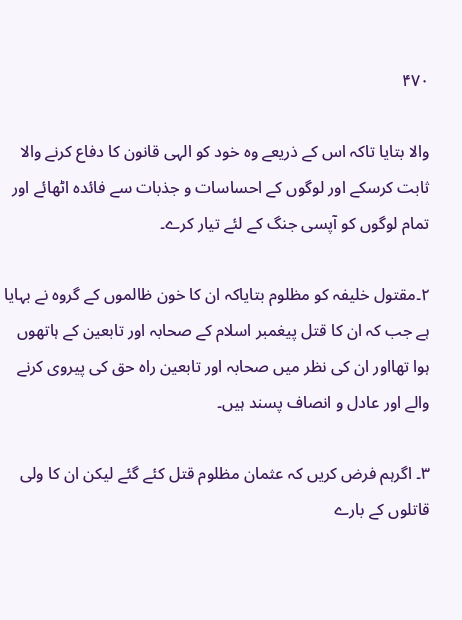۴۷۰

والا بتایا تاکہ اس کے ذریعے وہ خود کو الہی قانون کا دفاع کرنے والا ثابت کرسکے اور لوگوں کے احساسات و جذبات سے فائدہ اٹھائے اور تمام لوگوں کو آپسی جنگ کے لئے تیار کرے۔

۲۔مقتول خلیفہ کو مظلوم بتایاکہ ان کا خون ظالموں کے گروہ نے بہایا ہے جب کہ ان کا قتل پیغمبر اسلام کے صحابہ اور تابعین کے ہاتھوں ہوا تھااور ان کی نظر میں صحابہ اور تابعین راہ حق کی پیروی کرنے والے اور عادل و انصاف پسند ہیں۔

۳۔ اگرہم فرض کریں کہ عثمان مظلوم قتل کئے گئے لیکن ان کا ولی قاتلوں کے بارے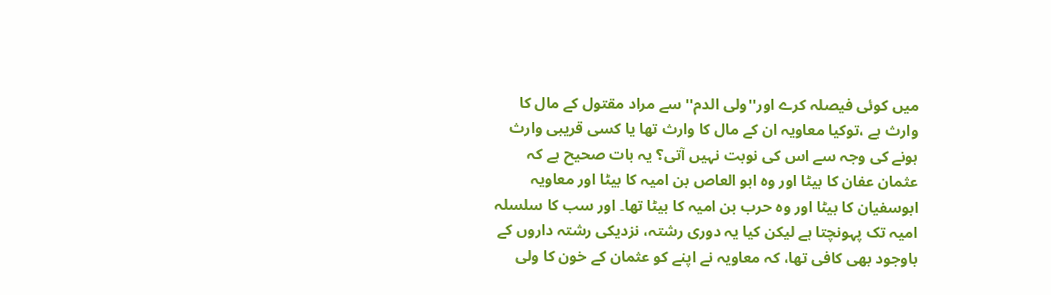میں کوئی فیصلہ کرے اور''ولی الدم'' سے مراد مقتول کے مال کا وارث ہے ،توکیا معاویہ ان کے مال کا وارث تھا یا کسی قریبی وارث ہونے کی وجہ سے اس کی نوبت نہیں آتی؟ یہ بات صحیح ہے کہ عثمان عفان کا بیٹا اور وہ ابو العاص بن امیہ کا بیٹا اور معاویہ ابوسفیان کا بیٹا اور وہ حرب بن امیہ کا بیٹا تھا۔ اور سب کا سلسلہ امیہ تک پہونچتا ہے لیکن کیا یہ دوری رشتہ، نزدیکی رشتہ داروں کے باوجود بھی کافی تھا، کہ معاویہ نے اپنے کو عثمان کے خون کا ولی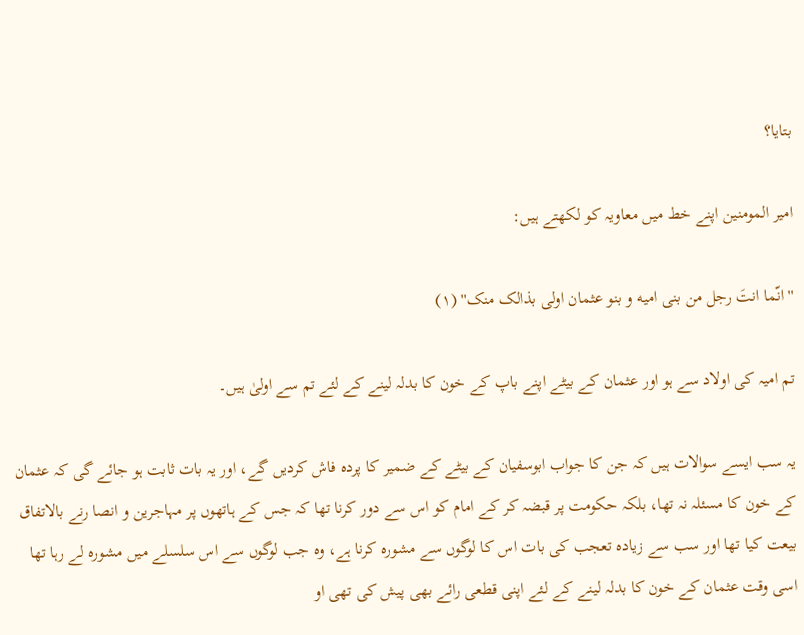بتایا؟

امیر المومنین اپنے خط میں معاویہ کو لکھتے ہیں:

''انّما انتَ رجل من بنی امیه و بنو عثمان اولی بذالک منک'' (۱)

تم امیہ کی اولاد سے ہو اور عثمان کے بیٹے اپنے باپ کے خون کا بدلہ لینے کے لئے تم سے اولیٰ ہیں۔

یہ سب ایسے سوالات ہیں کہ جن کا جواب ابوسفیان کے بیٹے کے ضمیر کا پردہ فاش کردیں گے، اور یہ بات ثابت ہو جائے گی کہ عثمان کے خون کا مسئلہ نہ تھا، بلکہ حکومت پر قبضہ کر کے امام کو اس سے دور کرنا تھا کہ جس کے ہاتھوں پر مہاجرین و انصا رنے بالاتفاق بیعت کیا تھا اور سب سے زیادہ تعجب کی بات اس کا لوگوں سے مشورہ کرنا ہے، وہ جب لوگوں سے اس سلسلے میں مشورہ لے رہا تھا اسی وقت عثمان کے خون کا بدلہ لینے کے لئے اپنی قطعی رائے بھی پیش کی تھی او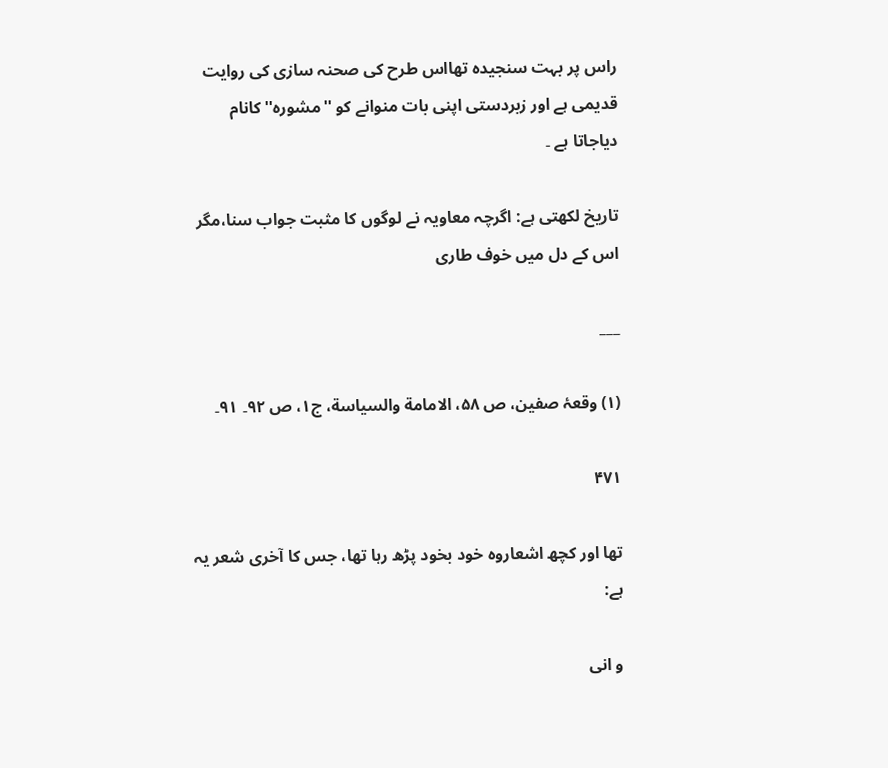راس پر بہت سنجیدہ تھااس طرح کی صحنہ سازی کی روایت قدیمی ہے اور زبردستی اپنی بات منوانے کو ''مشورہ'' کانام دیاجاتا ہے ۔

تاریخ لکھتی ہے: اگرچہ معاویہ نے لوگوں کا مثبت جواب سنا،مگر اس کے دل میں خوف طاری

___

(۱) وقعۂ صفین، ص ۵۸، الامامة والسیاسة، ج۱، ص ۹۲۔ ۹۱۔

۴۷۱

تھا اور کچھ اشعاروہ خود بخود پڑھ رہا تھا، جس کا آخری شعر یہ ہے:

و انی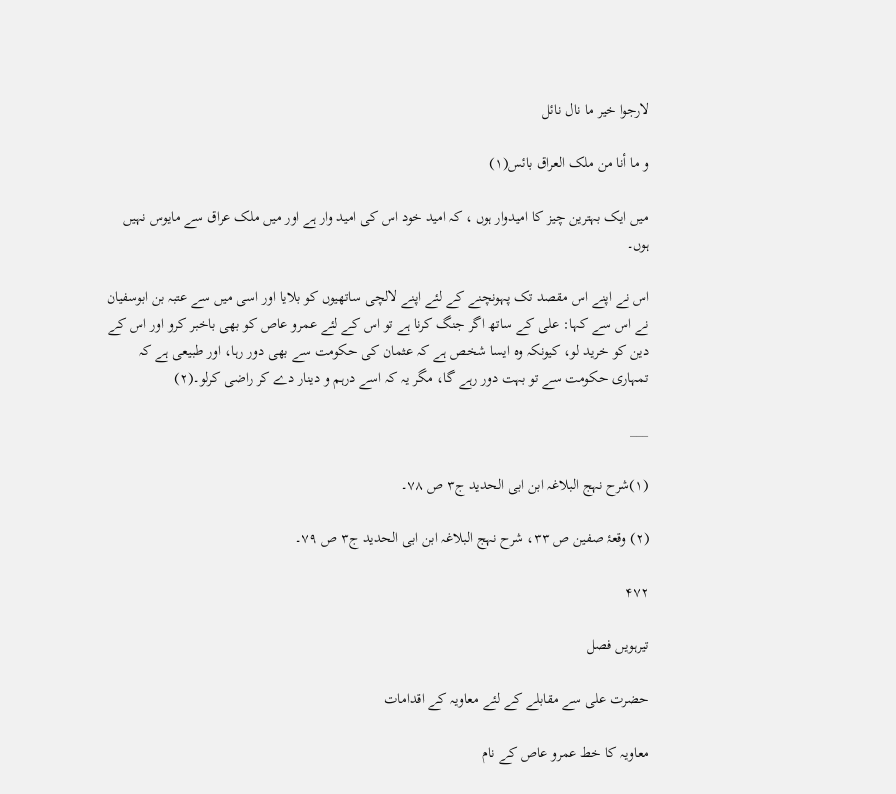لارجوا خیر ما نال نائل

و ما أنا من ملک العراق بائس(۱)

میں ایک بہترین چیز کا امیدوار ہوں ، کہ امید خود اس کی امید وار ہے اور میں ملک عراق سے مایوس نہیں ہوں۔

اس نے اپنے اس مقصد تک پہونچنے کے لئے اپنے لالچی ساتھیوں کو بلایا اور اسی میں سے عتبہ بن ابوسفیان نے اس سے کہا: علی کے ساتھ اگر جنگ کرنا ہے تو اس کے لئے عمرو عاص کو بھی باخبر کرو اور اس کے دین کو خرید لو، کیونکہ وہ ایسا شخص ہے کہ عثمان کی حکومت سے بھی دور رہا، اور طبیعی ہے کہ تمہاری حکومت سے تو بہت دور رہے گا، مگر یہ کہ اسے درہم و دینار دے کر راضی کرلو۔(۲)

___

(۱)شرح نہج البلاغہ ابن ابی الحدید ج۳ ص ۷۸۔

(۲) وقعۂ صفین ص ۳۳، شرح نہج البلاغہ ابن ابی الحدید ج۳ ص ۷۹۔

۴۷۲

تیرہویں فصل

حضرت علی سے مقابلے کے لئے معاویہ کے اقدامات

معاویہ کا خط عمرو عاص کے نام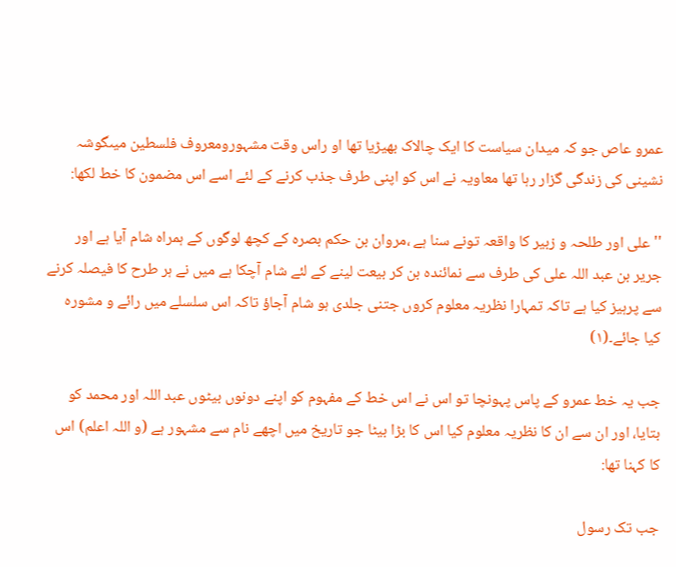عمرو عاص جو کہ میدان سیاست کا ایک چالاک بھیڑیا تھا او راس وقت مشہورومعروف فلسطین میںگوشہ نشینی کی زندگی گزار رہا تھا معاویہ نے اس کو اپنی طرف جذب کرنے کے لئے اسے اس مضمون کا خط لکھا:

''علی اور طلحہ و زبیر کا واقعہ تونے سنا ہے ،مروان بن حکم بصرہ کے کچھ لوگوں کے ہمراہ شام آیا ہے اور جریر بن عبد اللہ علی کی طرف سے نمائندہ بن کر بیعت لینے کے لئے شام آچکا ہے میں نے ہر طرح کا فیصلہ کرنے سے پرہیز کیا ہے تاکہ تمہارا نظریہ معلوم کروں جتنی جلدی ہو شام آجاؤ تاکہ اس سلسلے میں رائے و مشورہ کیا جائے۔(۱)

جب یہ خط عمرو کے پاس پہونچا تو اس نے اس خط کے مفہوم کو اپنے دونوں بیٹوں عبد اللہ اور محمد کو بتایا، اور ان سے ان کا نظریہ معلوم کیا اس کا بڑا بیٹا جو تاریخ میں اچھے نام سے مشہور ہے (و اللہ اعلم) اس کا کہنا تھا:

جب تک رسول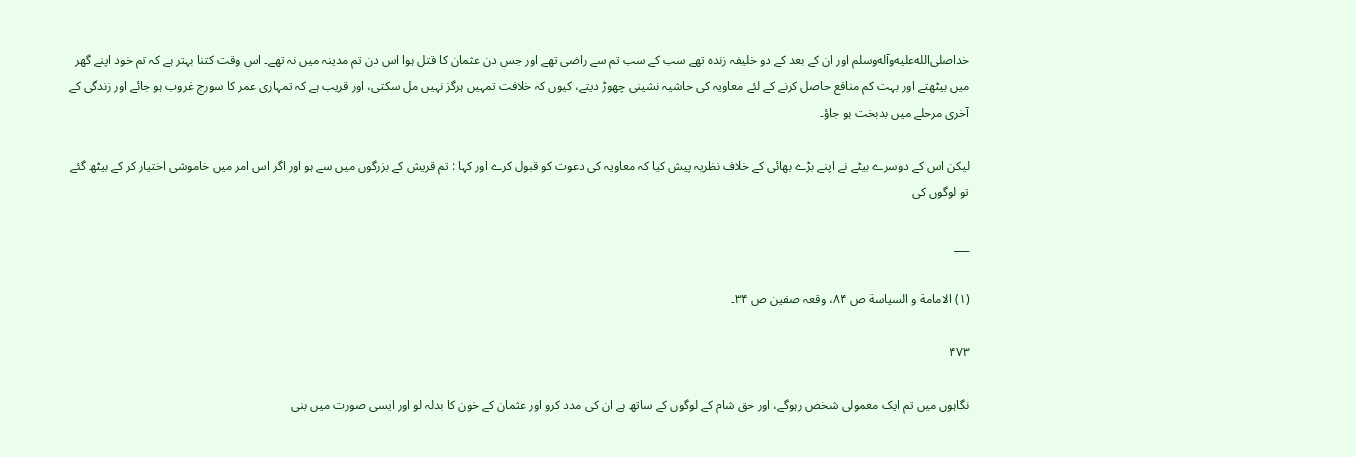خداصلى‌الله‌عليه‌وآله‌وسلم اور ان کے بعد کے دو خلیفہ زندہ تھے سب کے سب تم سے راضی تھے اور جس دن عثمان کا قتل ہوا اس دن تم مدینہ میں نہ تھے۔ اس وقت کتنا بہتر ہے کہ تم خود اپنے گھر میں بیٹھتے اور بہت کم منافع حاصل کرنے کے لئے معاویہ کی حاشیہ نشینی چھوڑ دیتے، کیوں کہ خلافت تمہیں ہرگز نہیں مل سکتی، اور قریب ہے کہ تمہاری عمر کا سورج غروب ہو جائے اور زندگی کے آخری مرحلے میں بدبخت ہو جاؤ۔

لیکن اس کے دوسرے بیٹے نے اپنے بڑے بھائی کے خلاف نظریہ پیش کیا کہ معاویہ کی دعوت کو قبول کرے اور کہا : تم قریش کے بزرگوں میں سے ہو اور اگر اس امر میں خاموشی اختیار کر کے بیٹھ گئے تو لوگوں کی

___

(۱) الامامة و السیاسة ص ۸۴، وقعہ صفین ص ۳۴۔

۴۷۳

نگاہوں میں تم ایک معمولی شخص رہوگے، اور حق شام کے لوگوں کے ساتھ ہے ان کی مدد کرو اور عثمان کے خون کا بدلہ لو اور ایسی صورت میں بنی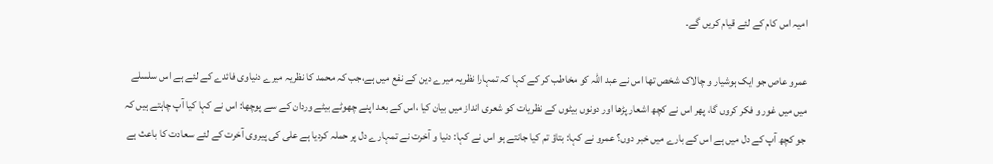امیہ اس کام کے لئے قیام کریں گے۔

عمرو عاص جو ایک ہوشیار و چالاک شخص تھا اس نے عبد اللہ کو مخاطب کر کے کہا کہ تمہارا نظریہ میرے دین کے نفع میں ہے،جب کہ محمد کا نظریہ میرے دنیاوی فائدے کے لئے ہے اس سلسلے میں میں غور و فکر کروں گا، پھر اس نے کچھ اشعار پڑھا اور دونوں بیٹوں کے نظریات کو شعری انداز میں بیان کیا ،اس کے بعد اپنے چھوٹے بیٹے وردان کے سے پوچھا: اس نے کہا کیا آپ چاہتے ہیں کہ جو کچھ آپ کے دل میں ہے اس کے بارے میں خبر دوں؟ عمرو نے کہا: بتاؤ تم کیا جانتے ہو اس نے کہا: دنیا و آخرت نے تمہارے دل پر حملہ کردیا ہے علی کی پیروی آخرت کے لئے سعادت کا باعث ہے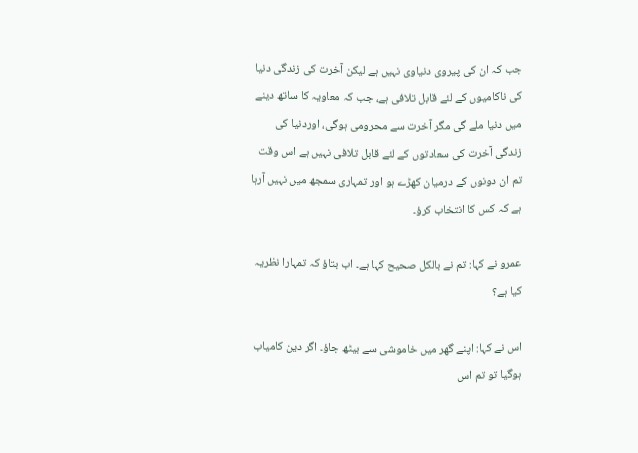جب کہ ان کی پیروی دنیاوی نہیں ہے لیکن آخرت کی زندگی دنیا کی ناکامیوں کے لئے قابل تلافی ہے، جب کہ معاویہ کا ساتھ دینے میں دنیا ملے گی مگر آخرت سے محرومی ہوگی، اوردنیا کی زندگی آخرت کی سعادتوں کے لئے قابل تلافی نہیں ہے اس وقت تم ان دونوں کے درمیان کھڑے ہو اور تمہاری سمجھ میں نہیں آرہا ہے کہ کس کا انتخاب کرؤ۔

عمرو نے کہا: تم نے بالکل صحیح کہا ہے۔ اب بتاؤ کہ تمہارا نظریہ کیا ہے؟

اس نے کہا: اپنے گھر میں خاموشی سے بیٹھ جاؤ۔ اگر دین کامیاب ہوگیا تو تم اس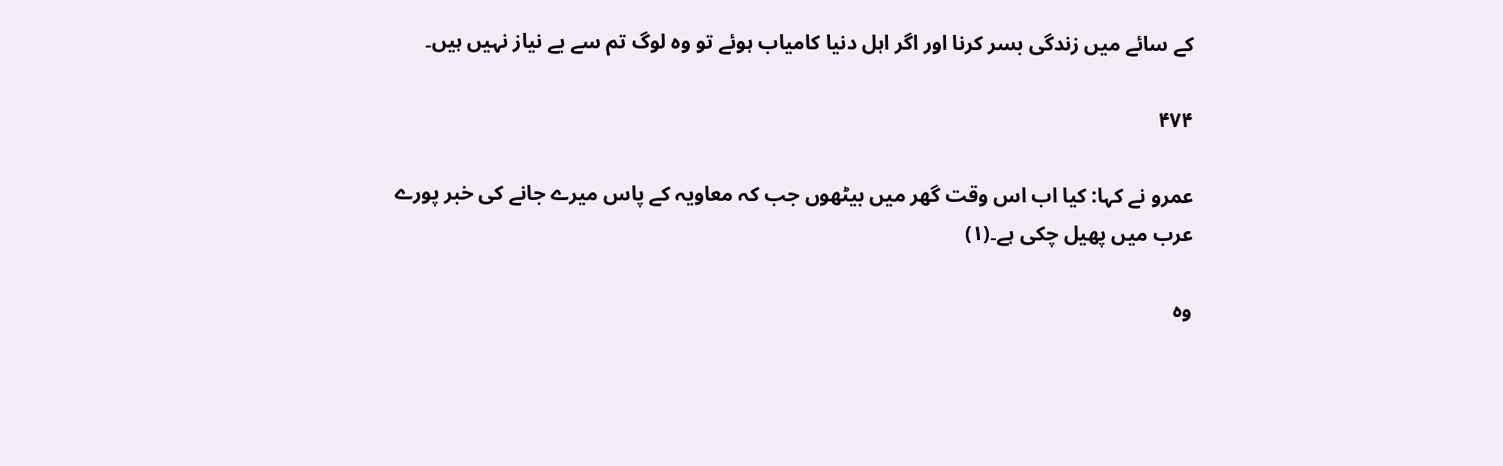کے سائے میں زندگی بسر کرنا اور اگر اہل دنیا کامیاب ہوئے تو وہ لوگ تم سے بے نیاز نہیں ہیں۔

۴۷۴

عمرو نے کہا: کیا اب اس وقت گھر میں بیٹھوں جب کہ معاویہ کے پاس میرے جانے کی خبر پورے عرب میں پھیل چکی ہے۔(۱)

وہ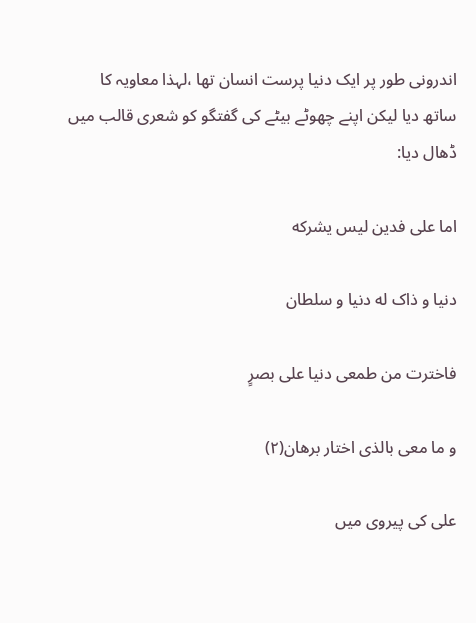اندرونی طور پر ایک دنیا پرست انسان تھا ،لہذا معاویہ کا ساتھ دیا لیکن اپنے چھوٹے بیٹے کی گفتگو کو شعری قالب میں ڈھال دیا:

اما علی فدین لیس یشرکه

دنیا و ذاک له دنیا و سلطان

فاخترت من طمعی دنیا علی بصرٍ

و ما معی بالذی اختار برهان(۲)

علی کی پیروی میں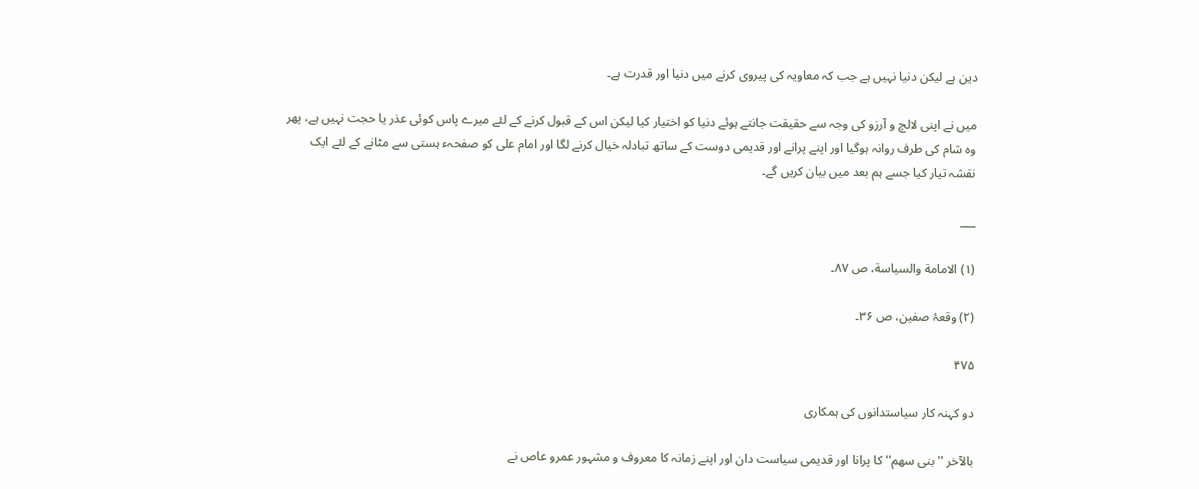دین ہے لیکن دنیا نہیں ہے جب کہ معاویہ کی پیروی کرنے میں دنیا اور قدرت ہے۔

میں نے اپنی لالچ و آرزو کی وجہ سے حقیقت جانتے ہوئے دنیا کو اختیار کیا لیکن اس کے قبول کرنے کے لئے میرے پاس کوئی عذر یا حجت نہیں ہے، پھر وہ شام کی طرف روانہ ہوگیا اور اپنے پرانے اور قدیمی دوست کے ساتھ تبادلہ خیال کرنے لگا اور امام علی کو صفحہء ہستی سے مٹانے کے لئے ایک نقشہ تیار کیا جسے ہم بعد میں بیان کریں گے۔

___

(۱) الامامة والسیاسة، ص ۸۷۔

(۲) وقعۂ صفین، ص ۳۶۔

۴۷۵

دو کہنہ کار سیاستدانوں کی ہمکاری

بالآخر ''بنی سھم'' کا پرانا اور قدیمی سیاست دان اور اپنے زمانہ کا معروف و مشہور عمرو عاص نے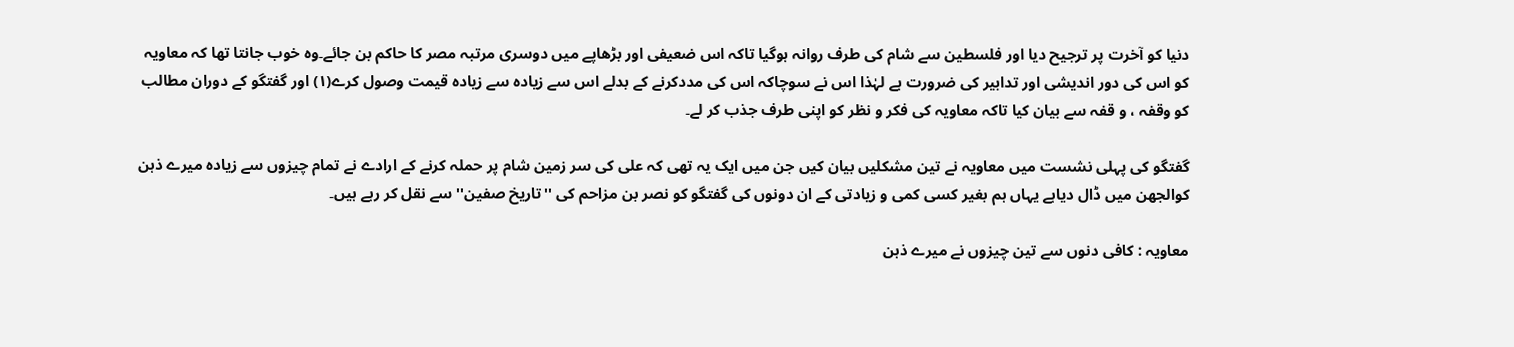دنیا کو آخرت پر ترجیح دیا اور فلسطین سے شام کی طرف روانہ ہوگیا تاکہ اس ضعیفی اور بڑھاپے میں دوسری مرتبہ مصر کا حاکم بن جائے۔وہ خوب جانتا تھا کہ معاویہ کو اس کی دور اندیشی اور تدابیر کی ضرورت ہے لہٰذا اس نے سوچاکہ اس کی مددکرنے کے بدلے اس سے زیادہ سے زیادہ قیمت وصول کرے(۱) اور گفتگو کے دوران مطالب کو وقفہ ، و قفہ سے بیان کیا تاکہ معاویہ کی فکر و نظر کو اپنی طرف جذب کر لے۔

گفتگو کی پہلی نشست میں معاویہ نے تین مشکلیں بیان کیں جن میں ایک یہ تھی کہ علی کی سر زمین شام پر حملہ کرنے کے ارادے نے تمام چیزوں سے زیادہ میرے ذہن کوالجھن میں ڈال دیاہے یہاں ہم بغیر کسی کمی و زیادتی کے ان دونوں کی گفتگو کو نصر بن مزاحم کی ''تاریخ صفین'' سے نقل کر رہے ہیں۔

معاویہ : کافی دنوں سے تین چیزوں نے میرے ذہن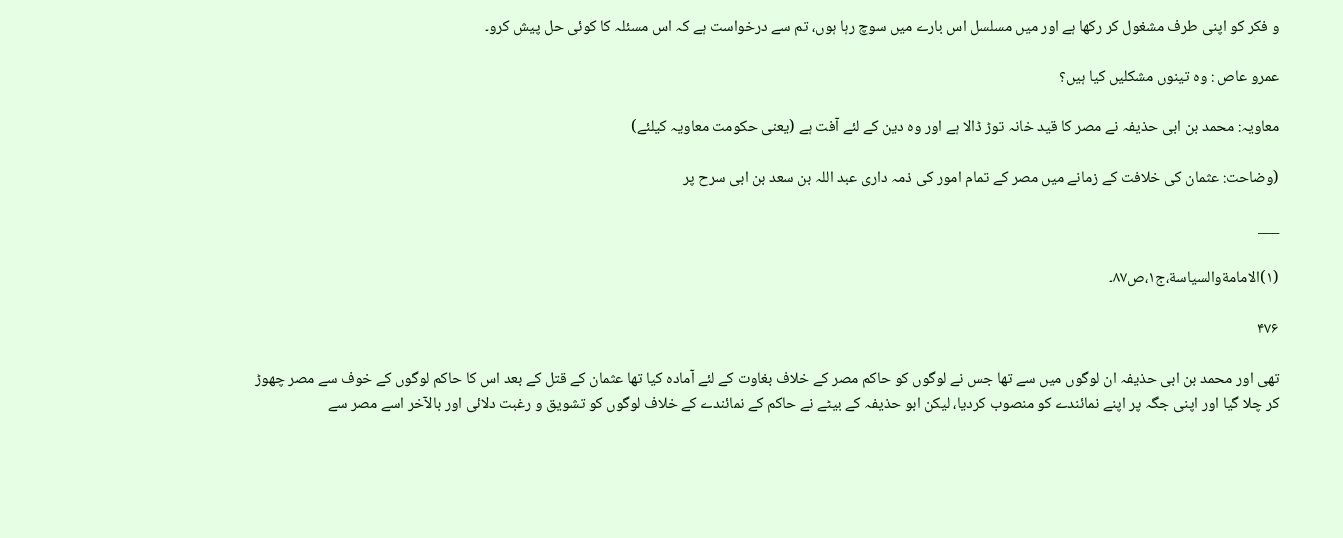و فکر کو اپنی طرف مشغول کر رکھا ہے اور میں مسلسل اس بارے میں سوچ رہا ہوں، تم سے درخواست ہے کہ اس مسئلہ کا کوئی حل پیش کرو۔

عمرو عاص : وہ تینوں مشکلیں کیا ہیں؟

معاویہ: محمد بن ابی حذیفہ نے مصر کا قید خانہ توڑ ڈالا ہے اور وہ دین کے لئے آفت ہے (یعنی حکومت معاویہ کیلئے)

(وضاحت: عثمان کی خلافت کے زمانے میں مصر کے تمام امور کی ذمہ داری عبد اللہ بن سعد بن ابی سرح پر

___

(۱)الامامةوالسیاسة،ج۱،ص۸۷۔

۴۷۶

تھی اور محمد بن ابی حذیفہ ان لوگوں میں سے تھا جس نے لوگوں کو حاکم مصر کے خلاف بغاوت کے لئے آمادہ کیا تھا عثمان کے قتل کے بعد اس کا حاکم لوگوں کے خوف سے مصر چھوڑ کر چلا گیا اور اپنی جگہ پر اپنے نمائندے کو منصوب کردیا، لیکن ابو حذیفہ کے بیٹے نے حاکم کے نمائندے کے خلاف لوگوں کو تشویق و رغبت دلائی اور بالآخر اسے مصر سے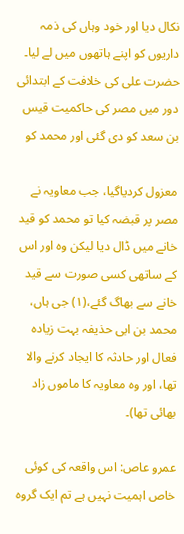نکال دیا اور خود وہاں کی ذمہ داریوں کو اپنے ہاتھوں میں لے لیا۔ حضرت علی کی خلافت کے ابتدائی دور میں مصر کی حاکمیت قیس بن سعد کو دی گئی اور محمد کو

معزول کردیاگیا، جب معاویہ نے مصر پر قبضہ کیا تو محمد کو قید خانے میں ڈال دیا لیکن وہ اور اس کے ساتھی کسی صورت سے قید خانے سے بھاگ گئے،(۱) جی ہاں، محمد بن ابی حذیفہ بہت زیادہ فعال اور حادثہ کا ایجاد کرنے والا تھا، اور وہ معاویہ کا ماموں زاد بھائی تھا)۔

عمرو عاص: اس واقعہ کی کوئی خاص اہمیت نہیں ہے تم ایک گروہ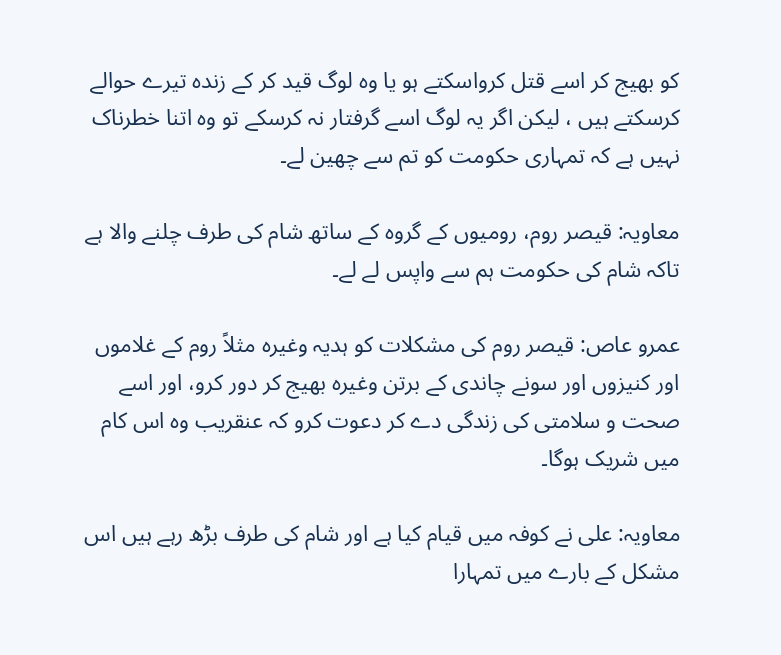کو بھیج کر اسے قتل کرواسکتے ہو یا وہ لوگ قید کر کے زندہ تیرے حوالے کرسکتے ہیں ، لیکن اگر یہ لوگ اسے گرفتار نہ کرسکے تو وہ اتنا خطرناک نہیں ہے کہ تمہاری حکومت کو تم سے چھین لے۔

معاویہ: قیصر روم، رومیوں کے گروہ کے ساتھ شام کی طرف چلنے والا ہے تاکہ شام کی حکومت ہم سے واپس لے لے۔

عمرو عاص: قیصر روم کی مشکلات کو ہدیہ وغیرہ مثلاً روم کے غلاموں اور کنیزوں اور سونے چاندی کے برتن وغیرہ بھیج کر دور کرو، اور اسے صحت و سلامتی کی زندگی دے کر دعوت کرو کہ عنقریب وہ اس کام میں شریک ہوگا۔

معاویہ: علی نے کوفہ میں قیام کیا ہے اور شام کی طرف بڑھ رہے ہیں اس مشکل کے بارے میں تمہارا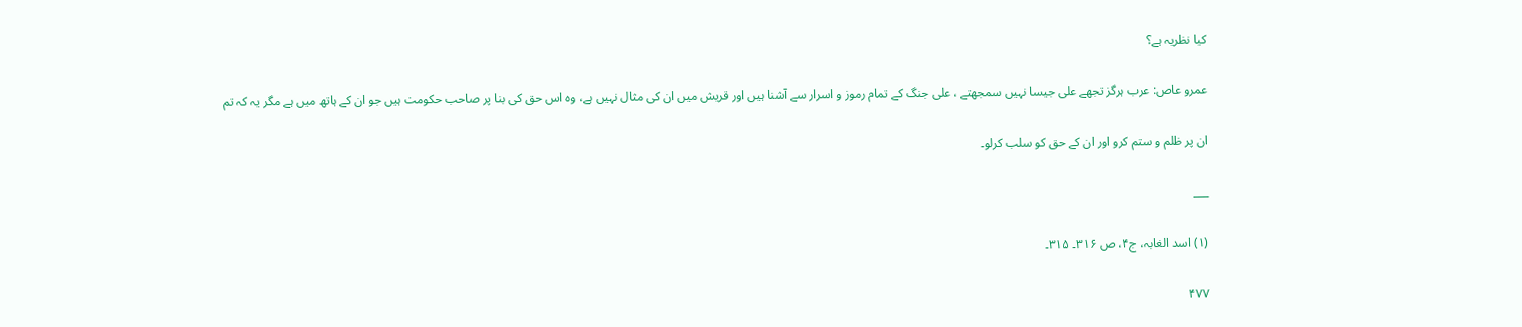کیا نظریہ ہے؟

عمرو عاص: عرب ہرگز تجھے علی جیسا نہیں سمجھتے ، علی جنگ کے تمام رموز و اسرار سے آشنا ہیں اور قریش میں ان کی مثال نہیں ہے، وہ اس حق کی بنا پر صاحب حکومت ہیں جو ان کے ہاتھ میں ہے مگر یہ کہ تم

ان پر ظلم و ستم کرو اور ان کے حق کو سلب کرلو۔

___

(۱) اسد الغابہ، ج۴، ص ۳۱۶۔ ۳۱۵۔

۴۷۷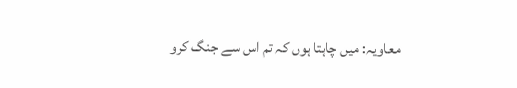معاویہ: میں چاہتا ہوں کہ تم اس سے جنگ کرو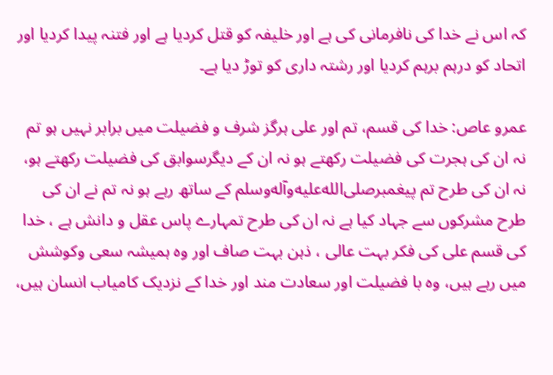کہ اس نے خدا کی نافرمانی کی ہے اور خلیفہ کو قتل کردیا ہے اور فتنہ پیدا کردیا اور اتحاد کو درہم برہم کردیا اور رشتہ داری کو توڑ دیا ہے۔

عمرو عاص: خدا کی قسم، تم اور علی ہرگز شرف و فضیلت میں برابر نہیں ہو تم نہ ان کی ہجرت کی فضیلت رکھتے ہو نہ ان کے دیگرسوابق کی فضیلت رکھتے ہو، نہ ان کی طرح تم پیغمبرصلى‌الله‌عليه‌وآله‌وسلم کے ساتھ رہے ہو نہ تم نے ان کی طرح مشرکوں سے جہاد کیا ہے نہ ان کی طرح تمہارے پاس عقل و دانش ہے ، خدا کی قسم علی کی فکر بہت عالی ، ذہن بہت صاف اور وہ ہمیشہ سعی وکوشش میں رہے ہیں، وہ با فضیلت اور سعادت مند اور خدا کے نزدیک کامیاب انسان ہیں،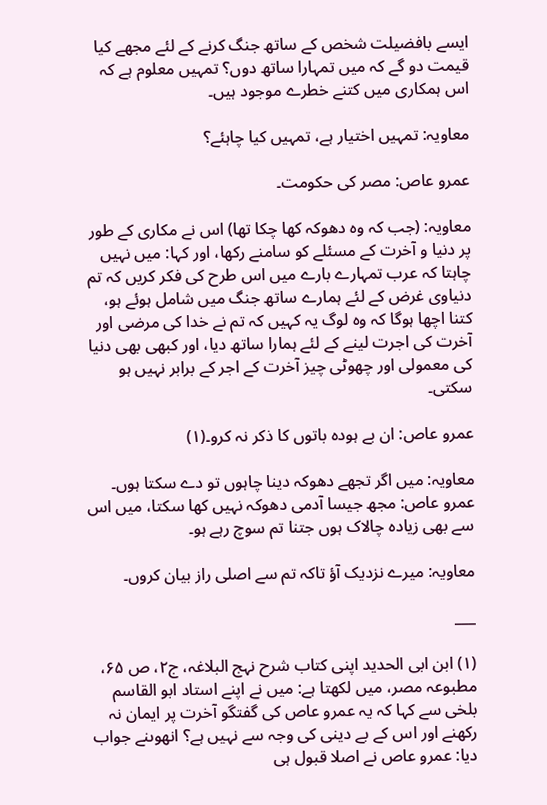ایسے بافضیلت شخص کے ساتھ جنگ کرنے کے لئے مجھے کیا قیمت دو گے کہ میں تمہارا ساتھ دوں؟ تمہیں معلوم ہے کہ اس ہمکاری میں کتنے خطرے موجود ہیں۔

معاویہ: تمہیں اختیار ہے، تمہیں کیا چاہئے؟

عمرو عاص: مصر کی حکومت۔

معاویہ: (جب کہ وہ دھوکہ کھا چکا تھا) اس نے مکاری کے طور پر دنیا و آخرت کے مسئلے کو سامنے رکھا، اور کہا: میں نہیں چاہتا کہ عرب تمہارے بارے میں اس طرح کی فکر کریں کہ تم دنیاوی غرض کے لئے ہمارے ساتھ جنگ میں شامل ہوئے ہو، کتنا اچھا ہوگا کہ وہ لوگ یہ کہیں کہ تم نے خدا کی مرضی اور آخرت کی اجرت لینے کے لئے ہمارا ساتھ دیا، اور کبھی بھی دنیا کی معمولی اور چھوٹی چیز آخرت کے اجر کے برابر نہیں ہو سکتی۔

عمرو عاص: ان بے ہودہ باتوں کا ذکر نہ کرو۔(۱)

معاویہ: میں اگر تجھے دھوکہ دینا چاہوں تو دے سکتا ہوں۔ عمرو عاص: مجھ جیسا آدمی دھوکہ نہیں کھا سکتا، میں اس سے بھی زیادہ چالاک ہوں جتنا تم سوچ رہے ہو۔

معاویہ: میرے نزدیک آؤ تاکہ تم سے اصلی راز بیان کروں۔

___

(۱) ابن ابی الحدید اپنی کتاب شرح نہج البلاغہ، ج۲، ص ۶۵، مطبوعہ مصر، میں لکھتا ہے: میں نے اپنے استاد ابو القاسم بلخی سے کہا کہ یہ عمرو عاص کی گفتگو آخرت پر ایمان نہ رکھنے اور اس کے بے دینی کی وجہ سے نہیں ہے؟ انھوںنے جواب دیا: عمرو عاص نے اصلا قبول ہی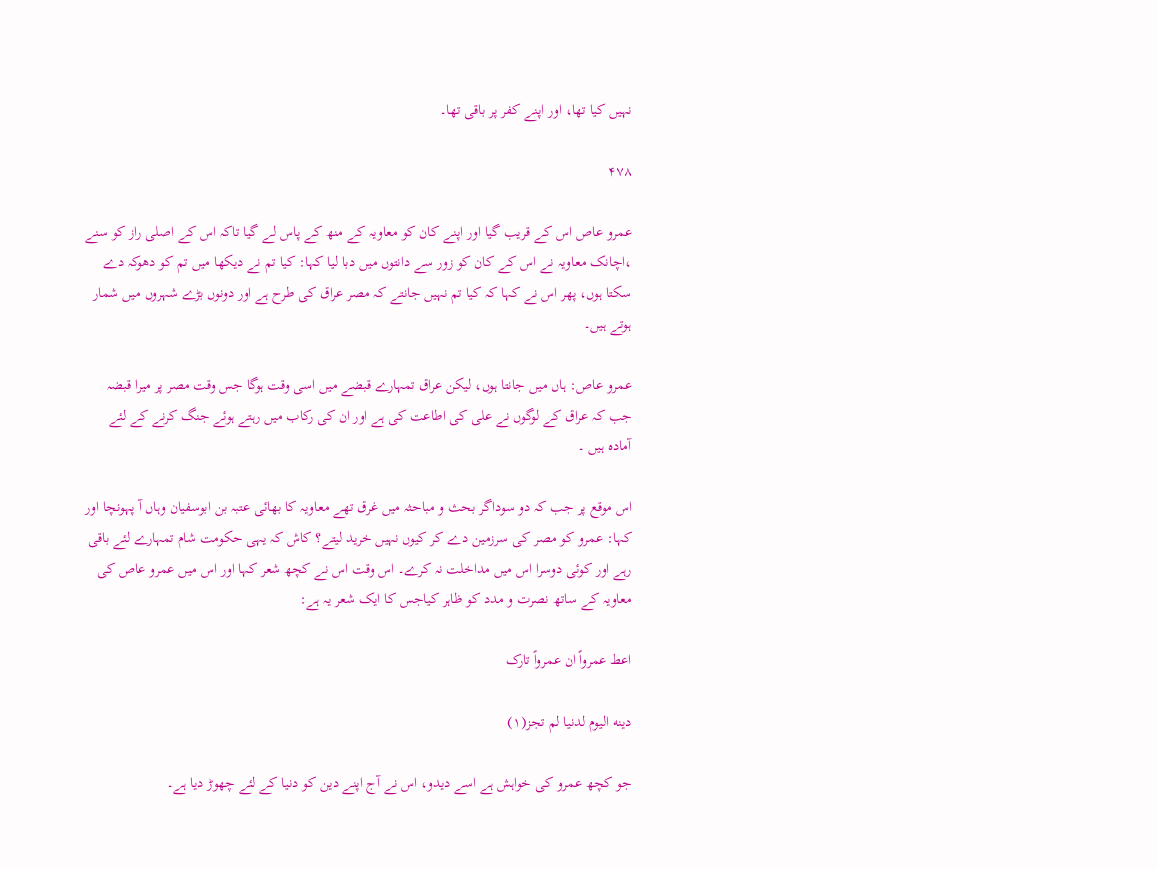نہیں کیا تھا، اور اپنے کفر پر باقی تھا۔

۴۷۸

عمرو عاص اس کے قریب گیا اور اپنے کان کو معاویہ کے منھ کے پاس لے گیا تاکہ اس کے اصلی راز کو سنے ،اچانک معاویہ نے اس کے کان کو زور سے دانتوں میں دبا لیا کہا: کیا تم نے دیکھا میں تم کو دھوکہ دے سکتا ہوں، پھر اس نے کہا کہ کیا تم نہیں جانتے کہ مصر عراق کی طرح ہے اور دونوں بڑے شہروں میں شمار ہوتے ہیں۔

عمرو عاص: ہاں میں جانتا ہوں، لیکن عراق تمہارے قبضے میں اسی وقت ہوگا جس وقت مصر پر میرا قبضہ جب کہ عراق کے لوگوں نے علی کی اطاعت کی ہے اور ان کی رکاب میں رہتے ہوئے جنگ کرنے کے لئے آمادہ ہیں ۔

اس موقع پر جب کہ دو سوداگر بحث و مباحثہ میں غرق تھے معاویہ کا بھائی عتبہ بن ابوسفیان وہاں آ پہونچا اور کہا: عمرو کو مصر کی سرزمین دے کر کیوں نہیں خرید لیتے؟ کاش کہ یہی حکومت شام تمہارے لئے باقی رہے اور کوئی دوسرا اس میں مداخلت نہ کرے۔ اس وقت اس نے کچھ شعر کہا اور اس میں عمرو عاص کی معاویہ کے ساتھ نصرت و مدد کو ظاہر کیاجس کا ایک شعر یہ ہے:

اعط عمرواً ان عمرواً تارک

دینه الیوم لدنیا لم تجز(۱)

جو کچھ عمرو کی خواہش ہے اسے دیدو، اس نے آج اپنے دین کو دنیا کے لئے چھوڑ دیا ہے۔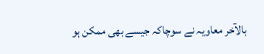بالآخر معاویہ نے سوچاکہ جیسے بھی ممکن ہو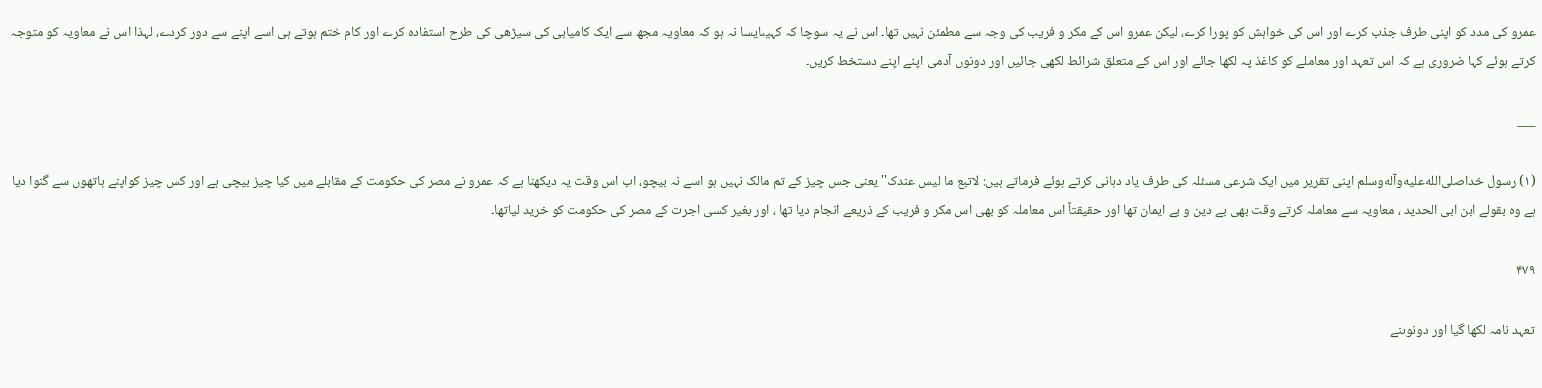عمرو کی مدد کو اپنی طرف جذب کرے اور اس کی خواہش کو پورا کرے، لیکن عمرو اس کے مکر و فریب کی وجہ سے مطمئن نہیں تھا۔ اس نے یہ سوچا کہ کہیںایسا نہ ہو کہ معاویہ مجھ سے ایک کامیابی کی سیڑھی کی طرح استفادہ کرے اور کام ختم ہوتے ہی اسے اپنے سے دور کردے، لہذا اس نے معاویہ کو متوجہ کرتے ہوئے کہا ضروری ہے کہ اس تعہد اور معاملے کو کاغذ پہ لکھا جائے اور اس کے متعلق شرائط لکھی جائیں اور دونوں آدمی اپنے اپنے دستخط کریں۔

___

(۱) رسول خداصلى‌الله‌عليه‌وآله‌وسلم اپنی تقریر میں ایک شرعی مسئلہ کی طرف یاد دہانی کرتے ہوئے فرماتے ہیں: لاتبع ما لیس عندک'' یعنی جس چیز کے تم مالک نہیں ہو اسے نہ بیچو، اب اس وقت یہ دیکھنا ہے کہ عمرو نے مصر کی حکومت کے مقابلے میں کیا چیز بیچی ہے اور کس چیز کواپنے ہاتھوں سے گنوا دیا ہے وہ بقولے ابن ابی الحدید ، معاویہ سے معاملہ کرتے وقت بھی بے دین و بے ایمان تھا اور حقیقتاً اس معاملہ کو بھی اس مکر و فریب کے ذریعے انجام دیا تھا ، اور بغیر کسی اجرت کے مصر کی حکومت کو خرید لیاتھا۔

۴۷۹

تعہد نامہ لکھا گیا اور دونوںنے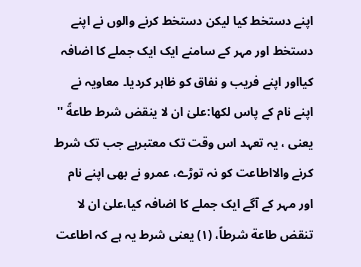اپنے دستخط کیا لیکن دستخط کرنے والوں نے اپنے دستخط اور مہر کے سامنے ایک ایک جملے کا اضافہ کیااور اپنے فریب و نفاق کو ظاہر کردیا۔ معاویہ نے اپنے نام کے پاس لکھا:علیٰ ان لا ینقض شرط طاعةً '' یعنی ، یہ تعہد اس وقت تک معتبرہے جب تک شرط کرنے والااطاعت کو نہ توڑے، عمرو نے بھی اپنے نام اور مہر کے آگے ایک جملے کا اضافہ کیا،علیٰ ان لا تنقض طاعة شرطاً، (۱) یعنی شرط یہ ہے کہ اطاعت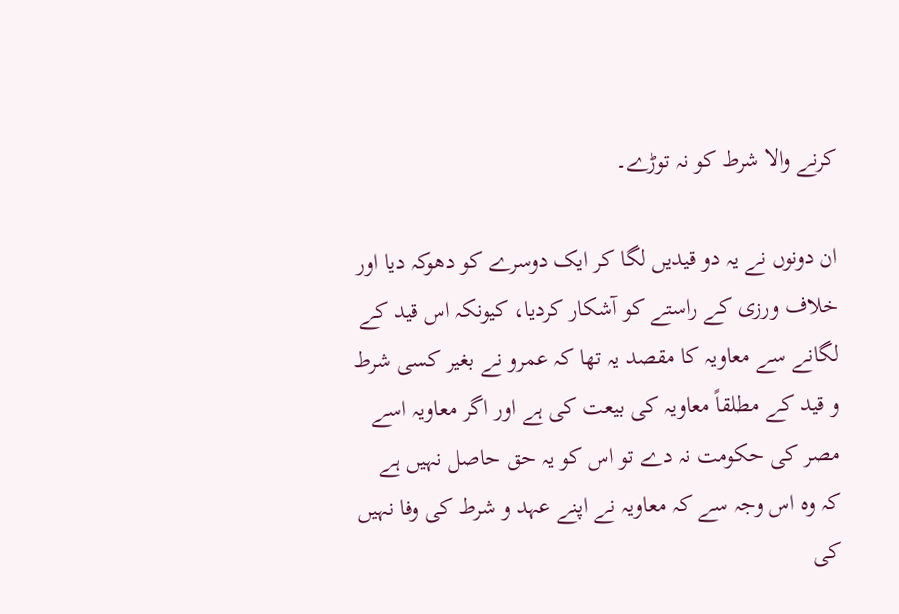کرنے والا شرط کو نہ توڑے۔

ان دونوں نے یہ دو قیدیں لگا کر ایک دوسرے کو دھوکہ دیا اور خلاف ورزی کے راستے کو آشکار کردیا، کیونکہ اس قید کے لگانے سے معاویہ کا مقصد یہ تھا کہ عمرو نے بغیر کسی شرط و قید کے مطلقاً معاویہ کی بیعت کی ہے اور اگر معاویہ اسے مصر کی حکومت نہ دے تو اس کو یہ حق حاصل نہیں ہے کہ وہ اس وجہ سے کہ معاویہ نے اپنے عہد و شرط کی وفا نہیں کی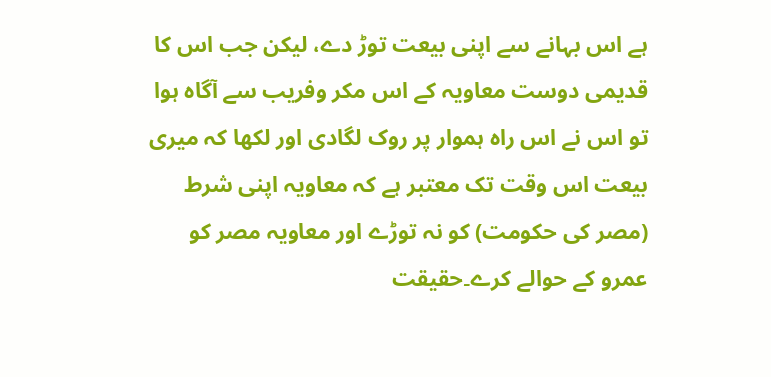ہے اس بہانے سے اپنی بیعت توڑ دے، لیکن جب اس کا قدیمی دوست معاویہ کے اس مکر وفریب سے آگاہ ہوا تو اس نے اس راہ ہموار پر روک لگادی اور لکھا کہ میری بیعت اس وقت تک معتبر ہے کہ معاویہ اپنی شرط (مصر کی حکومت) کو نہ توڑے اور معاویہ مصر کو عمرو کے حوالے کرے۔حقیقت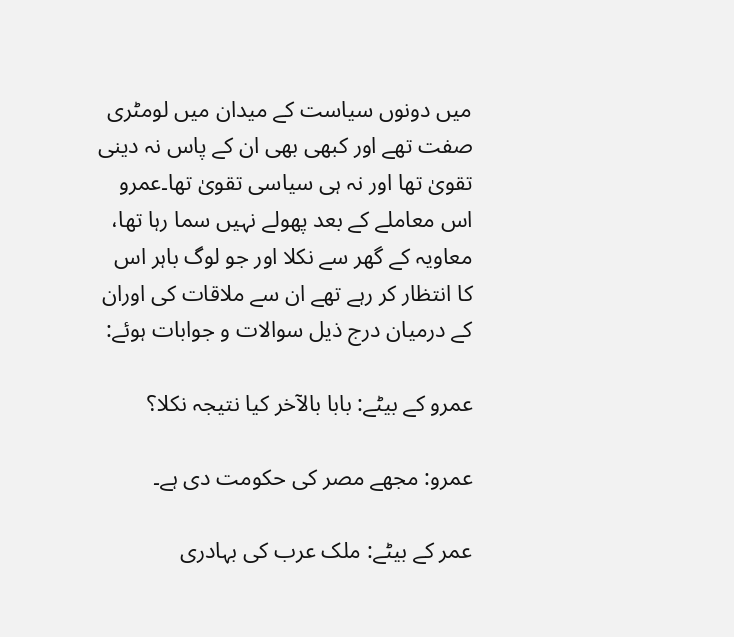میں دونوں سیاست کے میدان میں لومٹری صفت تھے اور کبھی بھی ان کے پاس نہ دینی تقویٰ تھا اور نہ ہی سیاسی تقویٰ تھا۔عمرو اس معاملے کے بعد پھولے نہیں سما رہا تھا، معاویہ کے گھر سے نکلا اور جو لوگ باہر اس کا انتظار کر رہے تھے ان سے ملاقات کی اوران کے درمیان درج ذیل سوالات و جوابات ہوئے:

عمرو کے بیٹے: بابا بالآخر کیا نتیجہ نکلا؟

عمرو: مجھے مصر کی حکومت دی ہے۔

عمر کے بیٹے: ملک عرب کی بہادری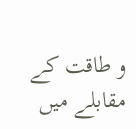و طاقت کے مقابلے میں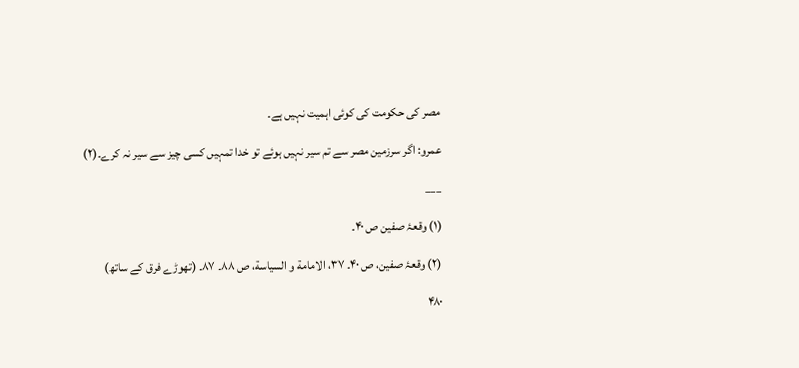مصر کی حکومت کی کوئی اہمیت نہیں ہے۔

عمرو: اگر سرزمین مصر سے تم سیر نہیں ہوئے تو خدا تمہیں کسی چیز سے سیر نہ کرے۔(۲)

___

(۱) وقعۂ صفین ص ۴۰۔

(۲) وقعۂ صفین، ص ۴۰۔ ۳۷، الامامة و السیاسة، ص ۸۸۔ ۸۷۔ (تھوڑے فرق کے ساتھ)

۴۸۰